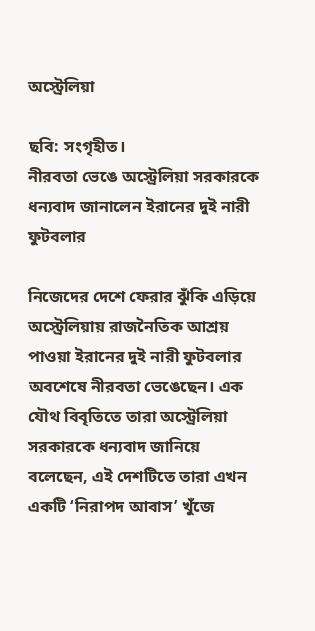অস্ট্রেলিয়া

ছবি: সংগৃহীত।
নীরবতা ভেঙে অস্ট্রেলিয়া সরকারকে ধন্যবাদ জানালেন ইরানের দুই নারী ফুটবলার

নিজেদের দেশে ফেরার ঝুঁকি এড়িয়ে অস্ট্রেলিয়ায় রাজনৈতিক আশ্রয় পাওয়া ইরানের দুই নারী ফুটবলার অবশেষে নীরবতা ভেঙেছেন। এক যৌথ বিবৃতিতে তারা অস্ট্রেলিয়া সরকারকে ধন্যবাদ জানিয়ে বলেছেন, এই দেশটিতে তারা এখন একটি ‘নিরাপদ আবাস’ খুঁজে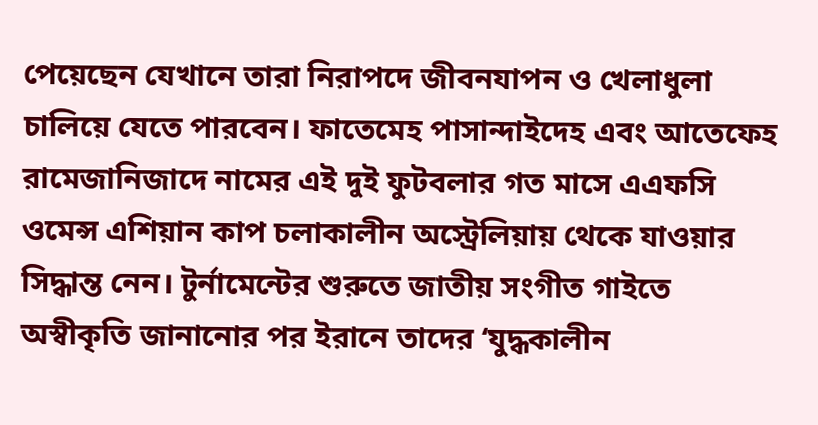পেয়েছেন যেখানে তারা নিরাপদে জীবনযাপন ও খেলাধুলা চালিয়ে যেতে পারবেন। ফাতেমেহ পাসান্দাইদেহ এবং আতেফেহ রামেজানিজাদে নামের এই দুই ফুটবলার গত মাসে এএফসি ওমেন্স এশিয়ান কাপ চলাকালীন অস্ট্রেলিয়ায় থেকে যাওয়ার সিদ্ধান্ত নেন। টুর্নামেন্টের শুরুতে জাতীয় সংগীত গাইতে অস্বীকৃতি জানানোর পর ইরানে তাদের ‘যুদ্ধকালীন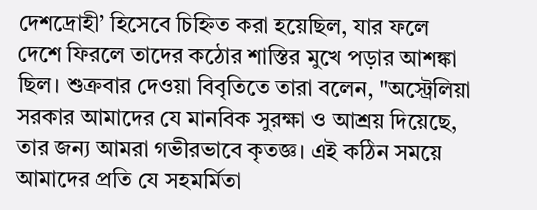দেশদ্রোহী’ হিসেবে চিহ্নিত করা হয়েছিল, যার ফলে দেশে ফিরলে তাদের কঠোর শাস্তির মুখে পড়ার আশঙ্কা ছিল। শুক্রবার দেওয়া বিবৃতিতে তারা বলেন, "অস্ট্রেলিয়া সরকার আমাদের যে মানবিক সুরক্ষা ও আশ্রয় দিয়েছে, তার জন্য আমরা গভীরভাবে কৃতজ্ঞ। এই কঠিন সময়ে আমাদের প্রতি যে সহমর্মিতা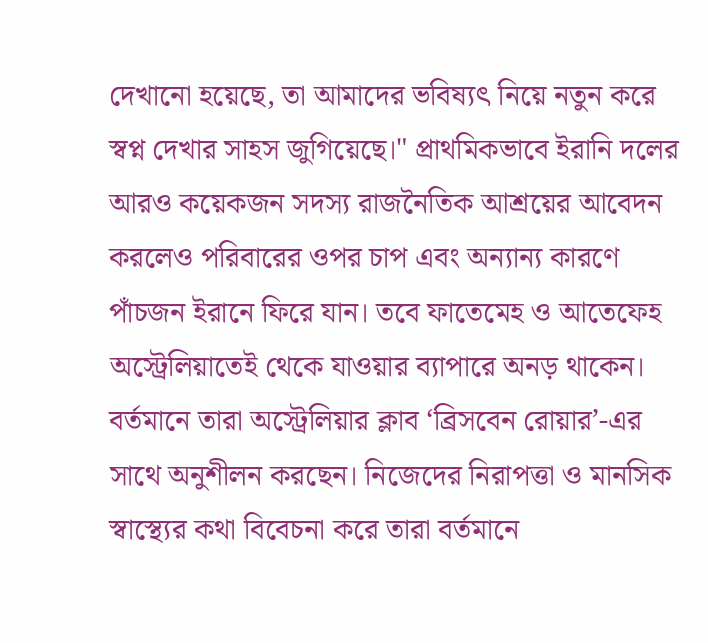দেখানো হয়েছে, তা আমাদের ভবিষ্যৎ নিয়ে নতুন করে স্বপ্ন দেখার সাহস জুগিয়েছে।" প্রাথমিকভাবে ইরানি দলের আরও কয়েকজন সদস্য রাজনৈতিক আশ্রয়ের আবেদন করলেও পরিবারের ওপর চাপ এবং অন্যান্য কারণে পাঁচজন ইরানে ফিরে যান। তবে ফাতেমেহ ও আতেফেহ অস্ট্রেলিয়াতেই থেকে যাওয়ার ব্যাপারে অনড় থাকেন। বর্তমানে তারা অস্ট্রেলিয়ার ক্লাব ‘ব্রিসবেন রোয়ার’-এর সাথে অনুশীলন করছেন। নিজেদের নিরাপত্তা ও মানসিক স্বাস্থ্যের কথা বিবেচনা করে তারা বর্তমানে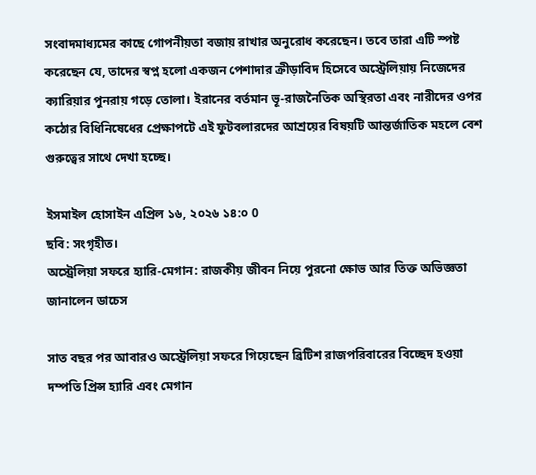সংবাদমাধ্যমের কাছে গোপনীয়তা বজায় রাখার অনুরোধ করেছেন। তবে তারা এটি স্পষ্ট করেছেন যে, তাদের স্বপ্ন হলো একজন পেশাদার ক্রীড়াবিদ হিসেবে অস্ট্রেলিয়ায় নিজেদের ক্যারিয়ার পুনরায় গড়ে তোলা। ইরানের বর্তমান ভূ-রাজনৈতিক অস্থিরতা এবং নারীদের ওপর কঠোর বিধিনিষেধের প্রেক্ষাপটে এই ফুটবলারদের আশ্রয়ের বিষয়টি আন্তর্জাতিক মহলে বেশ গুরুত্বের সাথে দেখা হচ্ছে।

ইসমাইল হোসাইন এপ্রিল ১৬, ২০২৬ ১৪:০ 0
ছবি: সংগৃহীত।
অস্ট্রেলিয়া সফরে হ্যারি-মেগান: রাজকীয় জীবন নিয়ে পুরনো ক্ষোভ আর তিক্ত অভিজ্ঞতা জানালেন ডাচেস

সাত বছর পর আবারও অস্ট্রেলিয়া সফরে গিয়েছেন ব্রিটিশ রাজপরিবারের বিচ্ছেদ হওয়া দম্পতি প্রিন্স হ্যারি এবং মেগান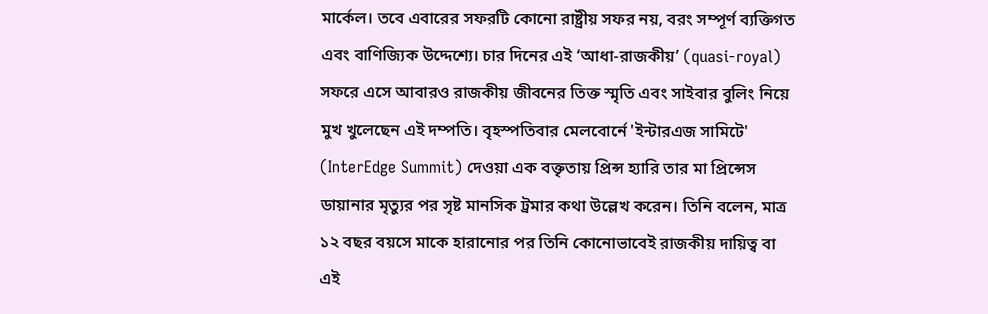মার্কেল। তবে এবারের সফরটি কোনো রাষ্ট্রীয় সফর নয়, বরং সম্পূর্ণ ব্যক্তিগত এবং বাণিজ্যিক উদ্দেশ্যে। চার দিনের এই ‘আধা-রাজকীয়’ (quasi-royal) সফরে এসে আবারও রাজকীয় জীবনের তিক্ত স্মৃতি এবং সাইবার বুলিং নিয়ে মুখ খুলেছেন এই দম্পতি। বৃহস্পতিবার মেলবোর্নে 'ইন্টারএজ সামিটে' (InterEdge Summit) দেওয়া এক বক্তৃতায় প্রিন্স হ্যারি তার মা প্রিন্সেস ডায়ানার মৃত্যুর পর সৃষ্ট মানসিক ট্রমার কথা উল্লেখ করেন। তিনি বলেন, মাত্র ১২ বছর বয়সে মাকে হারানোর পর তিনি কোনোভাবেই রাজকীয় দায়িত্ব বা এই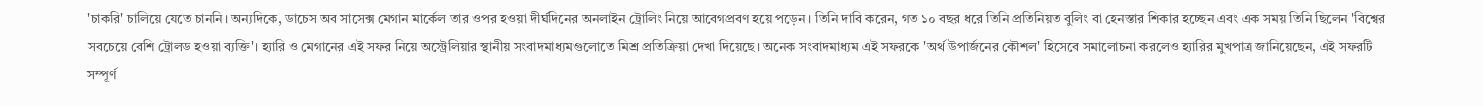'চাকরি' চালিয়ে যেতে চাননি। অন্যদিকে, ডাচেস অব সাসেক্স মেগান মার্কেল তার ওপর হওয়া দীর্ঘদিনের অনলাইন ট্রোলিং নিয়ে আবেগপ্রবণ হয়ে পড়েন। তিনি দাবি করেন, গত ১০ বছর ধরে তিনি প্রতিনিয়ত বুলিং বা হেনস্তার শিকার হচ্ছেন এবং এক সময় তিনি ছিলেন 'বিশ্বের সবচেয়ে বেশি ট্রোলড হওয়া ব্যক্তি'। হ্যারি ও মেগানের এই সফর নিয়ে অস্ট্রেলিয়ার স্থানীয় সংবাদমাধ্যমগুলোতে মিশ্র প্রতিক্রিয়া দেখা দিয়েছে। অনেক সংবাদমাধ্যম এই সফরকে 'অর্থ উপার্জনের কৌশল' হিসেবে সমালোচনা করলেও হ্যারির মুখপাত্র জানিয়েছেন, এই সফরটি সম্পূর্ণ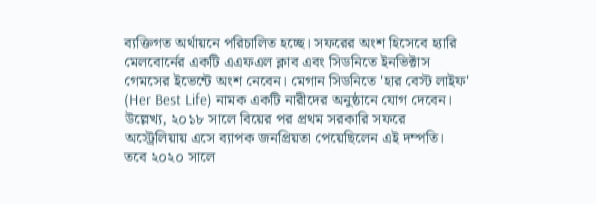ব্যক্তিগত অর্থায়নে পরিচালিত হচ্ছে। সফরের অংশ হিসেবে হ্যারি মেলবোর্নের একটি এএফএল ক্লাব এবং সিডনিতে ইনভিক্টাস গেমসের ইভেন্টে অংশ নেবেন। মেগান সিডনিতে 'হার বেস্ট লাইফ' (Her Best Life) নামক একটি নারীদের অনুষ্ঠানে যোগ দেবেন। উল্লেখ্য, ২০১৮ সালে বিয়ের পর প্রথম সরকারি সফরে অস্ট্রেলিয়ায় এসে ব্যাপক জনপ্রিয়তা পেয়েছিলেন এই দম্পতি। তবে ২০২০ সালে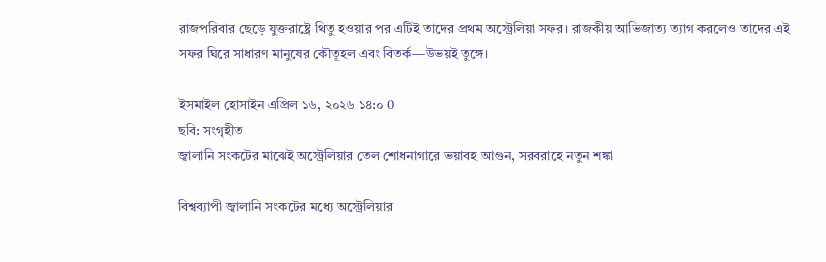রাজপরিবার ছেড়ে যুক্তরাষ্ট্রে থিতু হওয়ার পর এটিই তাদের প্রথম অস্ট্রেলিয়া সফর। রাজকীয় আভিজাত্য ত্যাগ করলেও তাদের এই সফর ঘিরে সাধারণ মানুষের কৌতূহল এবং বিতর্ক—উভয়ই তুঙ্গে।

ইসমাইল হোসাইন এপ্রিল ১৬, ২০২৬ ১৪:০ 0
ছবি: সংগৃহীত
জ্বালানি সংকটের মাঝেই অস্ট্রেলিয়ার তেল শোধনাগারে ভয়াবহ আগুন, সরবরাহে নতুন শঙ্কা

বিশ্বব্যাপী জ্বালানি সংকটের মধ্যে অস্ট্রেলিয়ার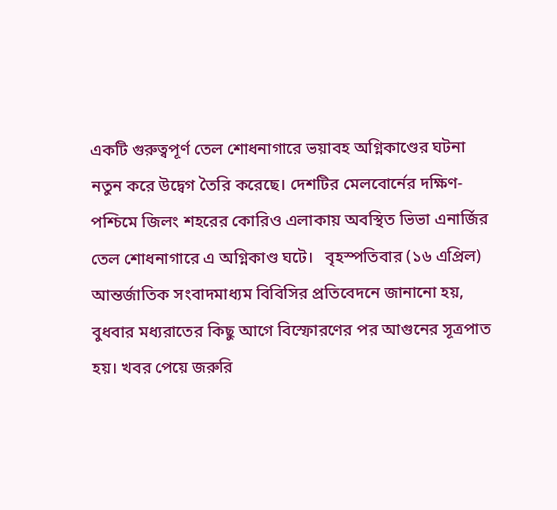একটি গুরুত্বপূর্ণ তেল শোধনাগারে ভয়াবহ অগ্নিকাণ্ডের ঘটনা নতুন করে উদ্বেগ তৈরি করেছে। দেশটির মেলবোর্নের দক্ষিণ-পশ্চিমে জিলং শহরের কোরিও এলাকায় অবস্থিত ভিভা এনার্জির তেল শোধনাগারে এ অগ্নিকাণ্ড ঘটে।   বৃহস্পতিবার (১৬ এপ্রিল) আন্তর্জাতিক সংবাদমাধ্যম বিবিসির প্রতিবেদনে জানানো হয়, বুধবার মধ্যরাতের কিছু আগে বিস্ফোরণের পর আগুনের সূত্রপাত হয়। খবর পেয়ে জরুরি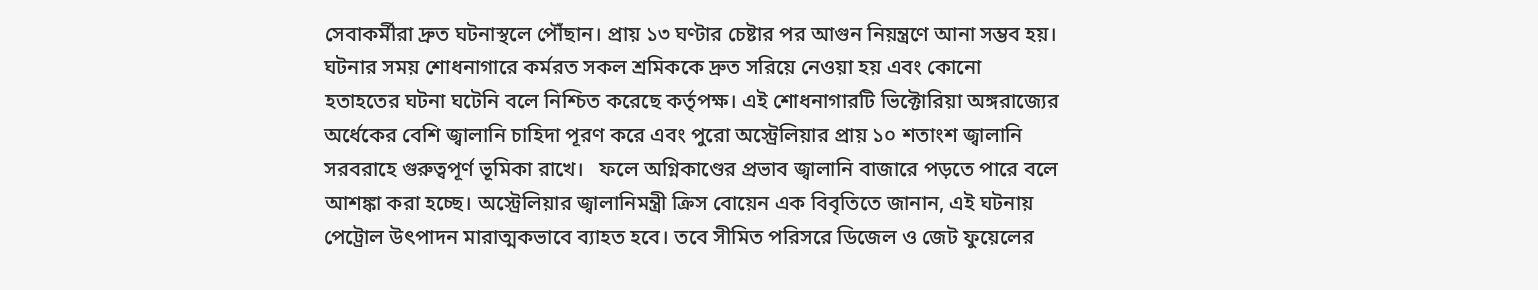সেবাকর্মীরা দ্রুত ঘটনাস্থলে পৌঁছান। প্রায় ১৩ ঘণ্টার চেষ্টার পর আগুন নিয়ন্ত্রণে আনা সম্ভব হয়।   ঘটনার সময় শোধনাগারে কর্মরত সকল শ্রমিককে দ্রুত সরিয়ে নেওয়া হয় এবং কোনো হতাহতের ঘটনা ঘটেনি বলে নিশ্চিত করেছে কর্তৃপক্ষ। এই শোধনাগারটি ভিক্টোরিয়া অঙ্গরাজ্যের অর্ধেকের বেশি জ্বালানি চাহিদা পূরণ করে এবং পুরো অস্ট্রেলিয়ার প্রায় ১০ শতাংশ জ্বালানি সরবরাহে গুরুত্বপূর্ণ ভূমিকা রাখে।   ফলে অগ্নিকাণ্ডের প্রভাব জ্বালানি বাজারে পড়তে পারে বলে আশঙ্কা করা হচ্ছে। অস্ট্রেলিয়ার জ্বালানিমন্ত্রী ক্রিস বোয়েন এক বিবৃতিতে জানান, এই ঘটনায় পেট্রোল উৎপাদন মারাত্মকভাবে ব্যাহত হবে। তবে সীমিত পরিসরে ডিজেল ও জেট ফুয়েলের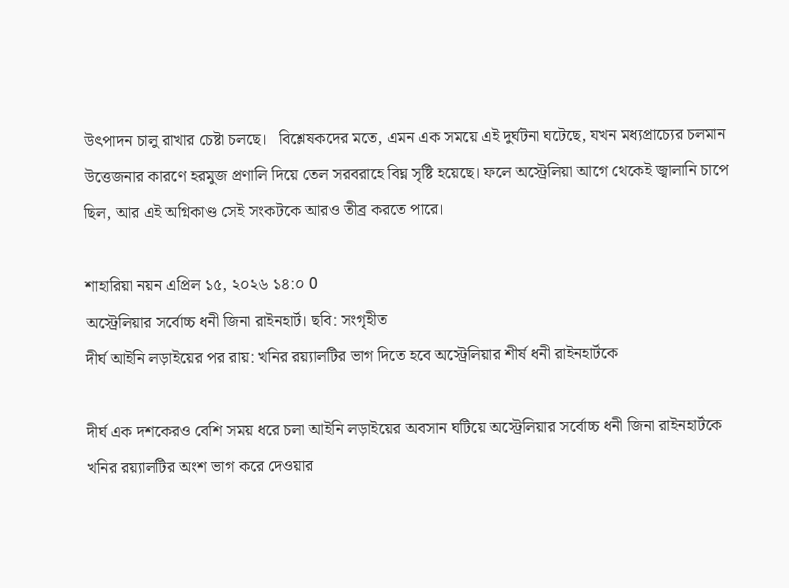উৎপাদন চালু রাখার চেষ্টা চলছে।   বিশ্লেষকদের মতে, এমন এক সময়ে এই দুর্ঘটনা ঘটেছে, যখন মধ্যপ্রাচ্যের চলমান উত্তেজনার কারণে হরমুজ প্রণালি দিয়ে তেল সরবরাহে বিঘ্ন সৃষ্টি হয়েছে। ফলে অস্ট্রেলিয়া আগে থেকেই জ্বালানি চাপে ছিল, আর এই অগ্নিকাণ্ড সেই সংকটকে আরও তীব্র করতে পারে।

শাহারিয়া নয়ন এপ্রিল ১৫, ২০২৬ ১৪:০ 0
অস্ট্রেলিয়ার সর্বোচ্চ ধনী জিনা রাইনহার্ট। ছবি: সংগৃহীত
দীর্ঘ আইনি লড়াইয়ের পর রায়: খনির রয়্যালটির ভাগ দিতে হবে অস্ট্রেলিয়ার শীর্ষ ধনী রাইনহার্টকে

দীর্ঘ এক দশকেরও বেশি সময় ধরে চলা আইনি লড়াইয়ের অবসান ঘটিয়ে অস্ট্রেলিয়ার সর্বোচ্চ ধনী জিনা রাইনহার্টকে খনির রয়্যালটির অংশ ভাগ করে দেওয়ার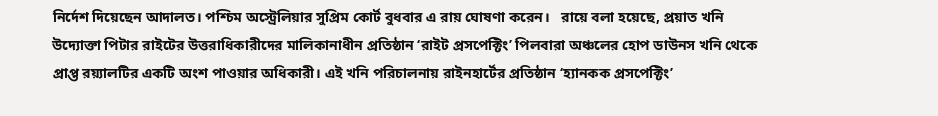নির্দেশ দিয়েছেন আদালত। পশ্চিম অস্ট্রেলিয়ার সুপ্রিম কোর্ট বুধবার এ রায় ঘোষণা করেন।   রায়ে বলা হয়েছে, প্রয়াত খনি উদ্যোক্তা পিটার রাইটের উত্তরাধিকারীদের মালিকানাধীন প্রতিষ্ঠান ‘রাইট প্রসপেক্টিং’ পিলবারা অঞ্চলের হোপ ডাউনস খনি থেকে প্রাপ্ত রয়্যালটির একটি অংশ পাওয়ার অধিকারী। এই খনি পরিচালনায় রাইনহার্টের প্রতিষ্ঠান ‘হ্যানকক প্রসপেক্টিং’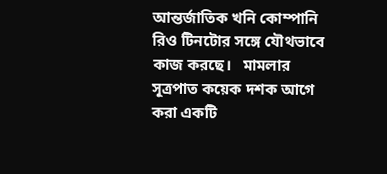আন্তর্জাতিক খনি কোম্পানি রিও টিনটোর সঙ্গে যৌথভাবে কাজ করছে।   মামলার সূত্রপাত কয়েক দশক আগে করা একটি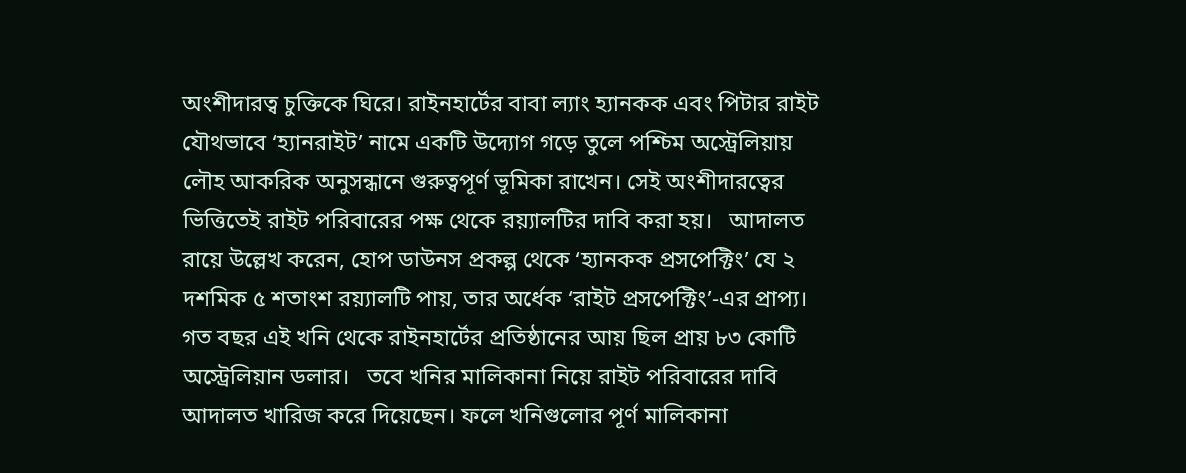অংশীদারত্ব চুক্তিকে ঘিরে। রাইনহার্টের বাবা ল্যাং হ্যানকক এবং পিটার রাইট যৌথভাবে ‘হ্যানরাইট’ নামে একটি উদ্যোগ গড়ে তুলে পশ্চিম অস্ট্রেলিয়ায় লৌহ আকরিক অনুসন্ধানে গুরুত্বপূর্ণ ভূমিকা রাখেন। সেই অংশীদারত্বের ভিত্তিতেই রাইট পরিবারের পক্ষ থেকে রয়্যালটির দাবি করা হয়।   আদালত রায়ে উল্লেখ করেন, হোপ ডাউনস প্রকল্প থেকে ‘হ্যানকক প্রসপেক্টিং’ যে ২ দশমিক ৫ শতাংশ রয়্যালটি পায়, তার অর্ধেক ‘রাইট প্রসপেক্টিং’-এর প্রাপ্য। গত বছর এই খনি থেকে রাইনহার্টের প্রতিষ্ঠানের আয় ছিল প্রায় ৮৩ কোটি অস্ট্রেলিয়ান ডলার।   তবে খনির মালিকানা নিয়ে রাইট পরিবারের দাবি আদালত খারিজ করে দিয়েছেন। ফলে খনিগুলোর পূর্ণ মালিকানা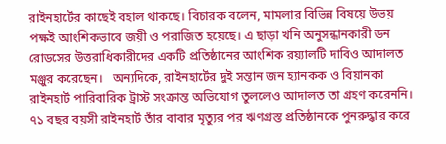রাইনহার্টের কাছেই বহাল থাকছে। বিচারক বলেন, মামলার বিভিন্ন বিষয়ে উভয় পক্ষই আংশিকভাবে জয়ী ও পরাজিত হয়েছে। এ ছাড়া খনি অনুসন্ধানকারী ডন রোডসের উত্তরাধিকারীদের একটি প্রতিষ্ঠানের আংশিক রয়্যালটি দাবিও আদালত মঞ্জুর করেছেন।   অন্যদিকে, রাইনহার্টের দুই সন্তান জন হ্যানকক ও বিয়ানকা রাইনহার্ট পারিবারিক ট্রাস্ট সংক্রান্ত অভিযোগ তুললেও আদালত তা গ্রহণ করেননি। ৭১ বছর বয়সী রাইনহার্ট তাঁর বাবার মৃত্যুর পর ঋণগ্রস্ত প্রতিষ্ঠানকে পুনরুদ্ধার করে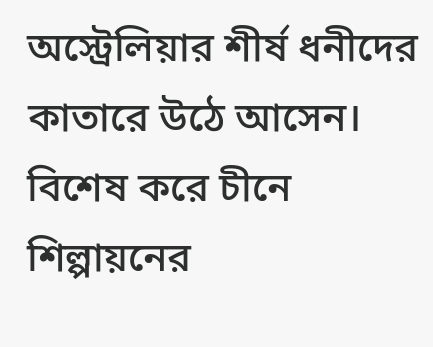অস্ট্রেলিয়ার শীর্ষ ধনীদের কাতারে উঠে আসেন।   বিশেষ করে চীনে শিল্পায়নের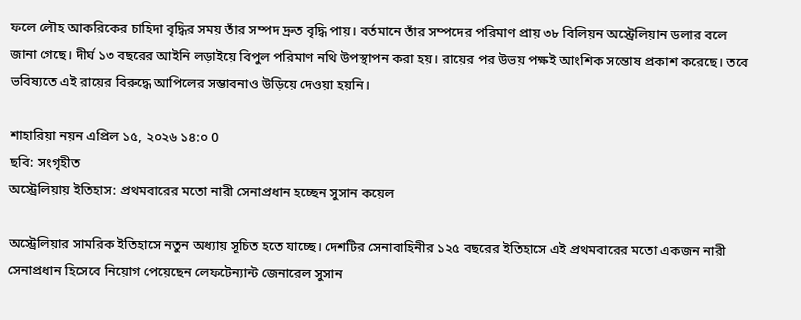ফলে লৌহ আকরিকের চাহিদা বৃদ্ধির সময় তাঁর সম্পদ দ্রুত বৃদ্ধি পায়। বর্তমানে তাঁর সম্পদের পরিমাণ প্রায় ৩৮ বিলিয়ন অস্ট্রেলিয়ান ডলার বলে জানা গেছে। দীর্ঘ ১৩ বছরের আইনি লড়াইয়ে বিপুল পরিমাণ নথি উপস্থাপন করা হয়। রায়ের পর উভয় পক্ষই আংশিক সন্তোষ প্রকাশ করেছে। তবে ভবিষ্যতে এই রায়ের বিরুদ্ধে আপিলের সম্ভাবনাও উড়িয়ে দেওয়া হয়নি।

শাহারিয়া নয়ন এপ্রিল ১৫, ২০২৬ ১৪:০ 0
ছবি: সংগৃহীত
অস্ট্রেলিয়ায় ইতিহাস: প্রথমবারের মতো নারী সেনাপ্রধান হচ্ছেন সুসান কয়েল

অস্ট্রেলিয়ার সামরিক ইতিহাসে নতুন অধ্যায় সূচিত হতে যাচ্ছে। দেশটির সেনাবাহিনীর ১২৫ বছরের ইতিহাসে এই প্রথমবারের মতো একজন নারী সেনাপ্রধান হিসেবে নিয়োগ পেয়েছেন লেফটেন্যান্ট জেনারেল সুসান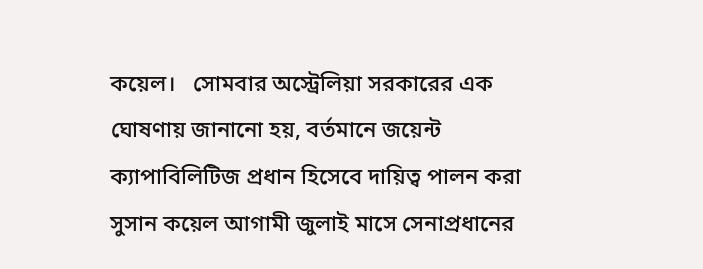কয়েল।   সোমবার অস্ট্রেলিয়া সরকারের এক ঘোষণায় জানানো হয়, বর্তমানে জয়েন্ট ক্যাপাবিলিটিজ প্রধান হিসেবে দায়িত্ব পালন করা সুসান কয়েল আগামী জুলাই মাসে সেনাপ্রধানের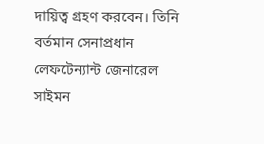দায়িত্ব গ্রহণ করবেন। তিনি বর্তমান সেনাপ্রধান লেফটেন্যান্ট জেনারেল সাইমন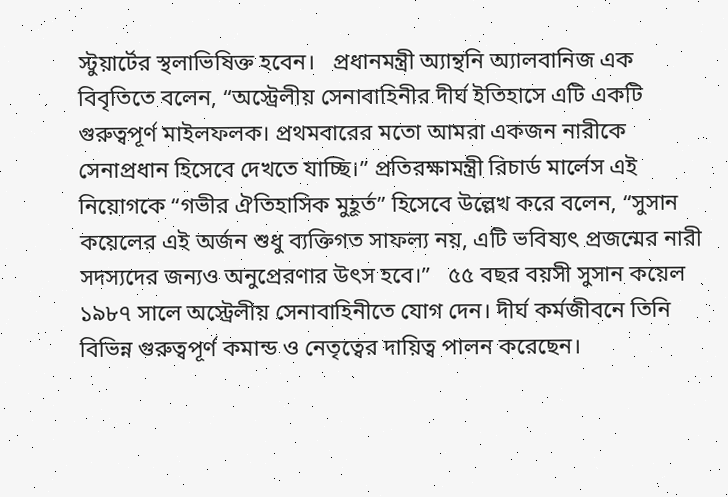স্টুয়ার্টের স্থলাভিষিক্ত হবেন।   প্রধানমন্ত্রী অ্যান্থনি অ্যালবানিজ এক বিবৃতিতে বলেন, “অস্ট্রেলীয় সেনাবাহিনীর দীর্ঘ ইতিহাসে এটি একটি গুরুত্বপূর্ণ মাইলফলক। প্রথমবারের মতো আমরা একজন নারীকে সেনাপ্রধান হিসেবে দেখতে যাচ্ছি।” প্রতিরক্ষামন্ত্রী রিচার্ড মার্লেস এই নিয়োগকে “গভীর ঐতিহাসিক মুহূর্ত” হিসেবে উল্লেখ করে বলেন, “সুসান কয়েলের এই অর্জন শুধু ব্যক্তিগত সাফল্য নয়, এটি ভবিষ্যৎ প্রজন্মের নারী সদস্যদের জন্যও অনুপ্রেরণার উৎস হবে।”   ৫৫ বছর বয়সী সুসান কয়েল ১৯৮৭ সালে অস্ট্রেলীয় সেনাবাহিনীতে যোগ দেন। দীর্ঘ কর্মজীবনে তিনি বিভিন্ন গুরুত্বপূর্ণ কমান্ড ও নেতৃত্বের দায়িত্ব পালন করেছেন।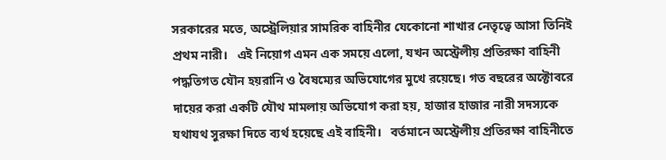সরকারের মতে, অস্ট্রেলিয়ার সামরিক বাহিনীর যেকোনো শাখার নেতৃত্বে আসা তিনিই প্রথম নারী।   এই নিয়োগ এমন এক সময়ে এলো, যখন অস্ট্রেলীয় প্রতিরক্ষা বাহিনী পদ্ধতিগত যৌন হয়রানি ও বৈষম্যের অভিযোগের মুখে রয়েছে। গত বছরের অক্টোবরে দায়ের করা একটি যৌথ মামলায় অভিযোগ করা হয়, হাজার হাজার নারী সদস্যকে যথাযথ সুরক্ষা দিতে ব্যর্থ হয়েছে এই বাহিনী।   বর্তমানে অস্ট্রেলীয় প্রতিরক্ষা বাহিনীতে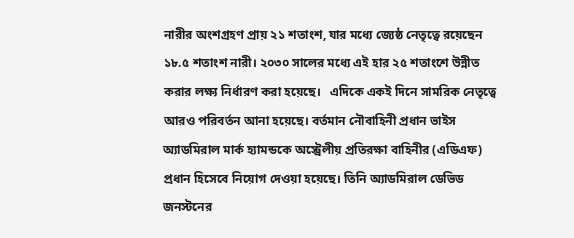নারীর অংশগ্রহণ প্রায় ২১ শতাংশ, যার মধ্যে জ্যেষ্ঠ নেতৃত্বে রয়েছেন ১৮.৫ শতাংশ নারী। ২০৩০ সালের মধ্যে এই হার ২৫ শতাংশে উন্নীত করার লক্ষ্য নির্ধারণ করা হয়েছে।   এদিকে একই দিনে সামরিক নেতৃত্বে আরও পরিবর্তন আনা হয়েছে। বর্তমান নৌবাহিনী প্রধান ভাইস অ্যাডমিরাল মার্ক হ্যামন্ডকে অস্ট্রেলীয় প্রতিরক্ষা বাহিনীর (এডিএফ) প্রধান হিসেবে নিয়োগ দেওয়া হয়েছে। তিনি অ্যাডমিরাল ডেভিড জনস্টনের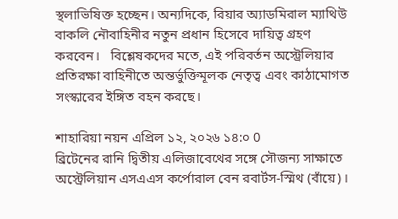স্থলাভিষিক্ত হচ্ছেন। অন্যদিকে, রিয়ার অ্যাডমিরাল ম্যাথিউ বাকলি নৌবাহিনীর নতুন প্রধান হিসেবে দায়িত্ব গ্রহণ করবেন।   বিশ্লেষকদের মতে, এই পরিবর্তন অস্ট্রেলিয়ার প্রতিরক্ষা বাহিনীতে অন্তর্ভুক্তিমূলক নেতৃত্ব এবং কাঠামোগত সংস্কারের ইঙ্গিত বহন করছে।

শাহারিয়া নয়ন এপ্রিল ১২, ২০২৬ ১৪:০ 0
ব্রিটেনের রানি দ্বিতীয় এলিজাবেথের সঙ্গে সৌজন্য সাক্ষাতে অস্ট্রেলিয়ান এসএএস কর্পোরাল বেন রবার্টস-স্মিথ (বাঁয়ে)।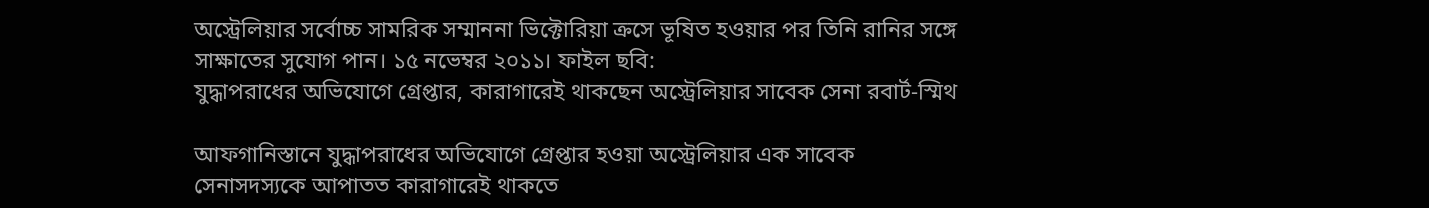অস্ট্রেলিয়ার সর্বোচ্চ সামরিক সম্মাননা ভিক্টোরিয়া ক্রসে ভূষিত হওয়ার পর তিনি রানির সঙ্গে সাক্ষাতের সুযোগ পান। ১৫ নভেম্বর ২০১১। ফাইল ছবি:
যুদ্ধাপরাধের অভিযোগে গ্রেপ্তার, কারাগারেই থাকছেন অস্ট্রেলিয়ার সাবেক সেনা রবার্ট-স্মিথ

আফগানিস্তানে যুদ্ধাপরাধের অভিযোগে গ্রেপ্তার হওয়া অস্ট্রেলিয়ার এক সাবেক সেনাসদস্যকে আপাতত কারাগারেই থাকতে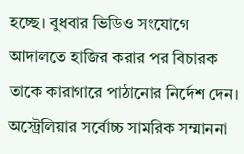হচ্ছে। বুধবার ভিডিও সংযোগে আদালতে হাজির করার পর বিচারক তাকে কারাগারে পাঠানোর নির্দেশ দেন।   অস্ট্রেলিয়ার সর্বোচ্চ সামরিক সম্মাননা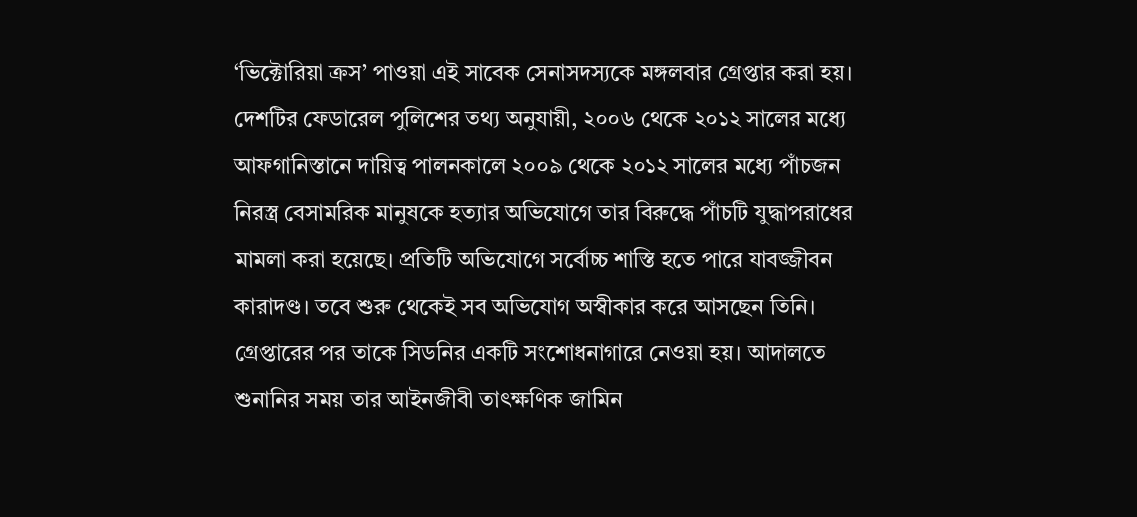‘ভিক্টোরিয়া ক্রস’ পাওয়া এই সাবেক সেনাসদস্যকে মঙ্গলবার গ্রেপ্তার করা হয়। দেশটির ফেডারেল পুলিশের তথ্য অনুযায়ী, ২০০৬ থেকে ২০১২ সালের মধ্যে আফগানিস্তানে দায়িত্ব পালনকালে ২০০৯ থেকে ২০১২ সালের মধ্যে পাঁচজন নিরস্ত্র বেসামরিক মানুষকে হত্যার অভিযোগে তার বিরুদ্ধে পাঁচটি যুদ্ধাপরাধের মামলা করা হয়েছে। প্রতিটি অভিযোগে সর্বোচ্চ শাস্তি হতে পারে যাবজ্জীবন কারাদণ্ড। তবে শুরু থেকেই সব অভিযোগ অস্বীকার করে আসছেন তিনি।   গ্রেপ্তারের পর তাকে সিডনির একটি সংশোধনাগারে নেওয়া হয়। আদালতে শুনানির সময় তার আইনজীবী তাৎক্ষণিক জামিন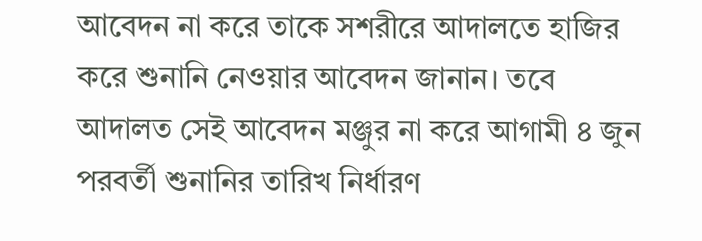আবেদন না করে তাকে সশরীরে আদালতে হাজির করে শুনানি নেওয়ার আবেদন জানান। তবে আদালত সেই আবেদন মঞ্জুর না করে আগামী ৪ জুন পরবর্তী শুনানির তারিখ নির্ধারণ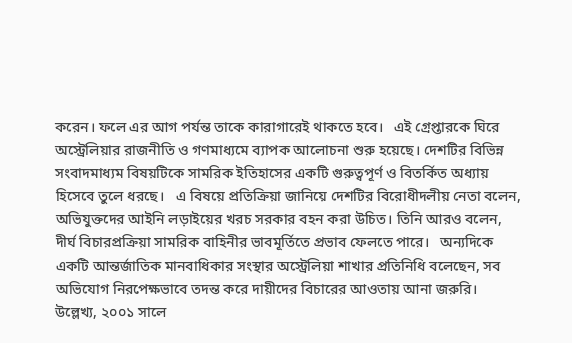করেন। ফলে এর আগ পর্যন্ত তাকে কারাগারেই থাকতে হবে।   এই গ্রেপ্তারকে ঘিরে অস্ট্রেলিয়ার রাজনীতি ও গণমাধ্যমে ব্যাপক আলোচনা শুরু হয়েছে। দেশটির বিভিন্ন সংবাদমাধ্যম বিষয়টিকে সামরিক ইতিহাসের একটি গুরুত্বপূর্ণ ও বিতর্কিত অধ্যায় হিসেবে তুলে ধরছে।   এ বিষয়ে প্রতিক্রিয়া জানিয়ে দেশটির বিরোধীদলীয় নেতা বলেন, অভিযুক্তদের আইনি লড়াইয়ের খরচ সরকার বহন করা উচিত। তিনি আরও বলেন, দীর্ঘ বিচারপ্রক্রিয়া সামরিক বাহিনীর ভাবমূর্তিতে প্রভাব ফেলতে পারে।   অন্যদিকে একটি আন্তর্জাতিক মানবাধিকার সংস্থার অস্ট্রেলিয়া শাখার প্রতিনিধি বলেছেন, সব অভিযোগ নিরপেক্ষভাবে তদন্ত করে দায়ীদের বিচারের আওতায় আনা জরুরি।   উল্লেখ্য, ২০০১ সালে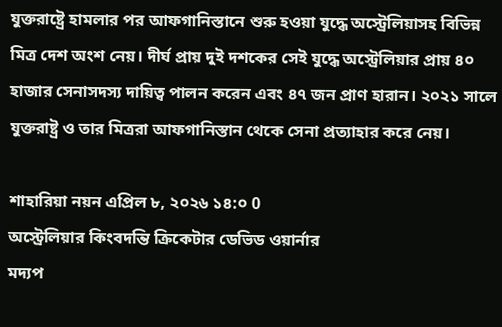যুক্তরাষ্ট্রে হামলার পর আফগানিস্তানে শুরু হওয়া যুদ্ধে অস্ট্রেলিয়াসহ বিভিন্ন মিত্র দেশ অংশ নেয়। দীর্ঘ প্রায় দুই দশকের সেই যুদ্ধে অস্ট্রেলিয়ার প্রায় ৪০ হাজার সেনাসদস্য দায়িত্ব পালন করেন এবং ৪৭ জন প্রাণ হারান। ২০২১ সালে যুক্তরাষ্ট্র ও তার মিত্ররা আফগানিস্তান থেকে সেনা প্রত্যাহার করে নেয়।

শাহারিয়া নয়ন এপ্রিল ৮, ২০২৬ ১৪:০ 0
অস্ট্রেলিয়ার কিংবদন্তি ক্রিকেটার ডেভিড ওয়ার্নার
মদ্যপ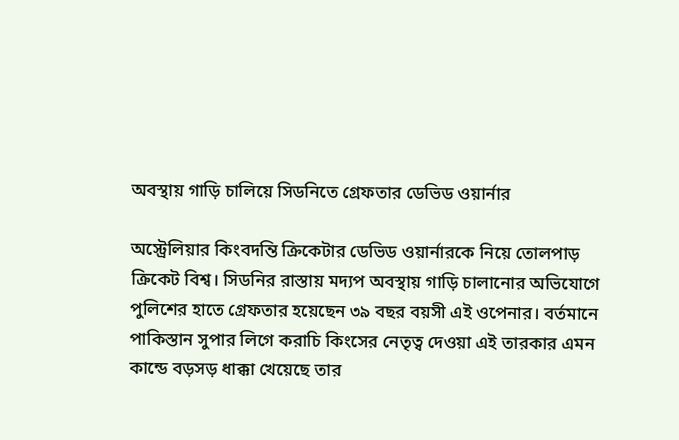অবস্থায় গাড়ি চালিয়ে সিডনিতে গ্রেফতার ডেভিড ওয়ার্নার

অস্ট্রেলিয়ার কিংবদন্তি ক্রিকেটার ডেভিড ওয়ার্নারকে নিয়ে তোলপাড় ক্রিকেট বিশ্ব। সিডনির রাস্তায় মদ্যপ অবস্থায় গাড়ি চালানোর অভিযোগে পুলিশের হাতে গ্রেফতার হয়েছেন ৩৯ বছর বয়সী এই ওপেনার। বর্তমানে পাকিস্তান সুপার লিগে করাচি কিংসের নেতৃত্ব দেওয়া এই তারকার এমন কান্ডে বড়সড় ধাক্কা খেয়েছে তার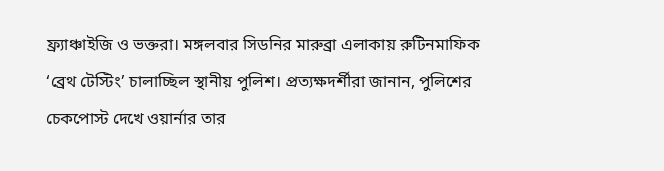ফ্র্যাঞ্চাইজি ও ভক্তরা। মঙ্গলবার সিডনির মারুব্রা এলাকায় রুটিনমাফিক ‘ব্রেথ টেস্টিং’ চালাচ্ছিল স্থানীয় পুলিশ। প্রত্যক্ষদর্শীরা জানান, পুলিশের চেকপোস্ট দেখে ওয়ার্নার তার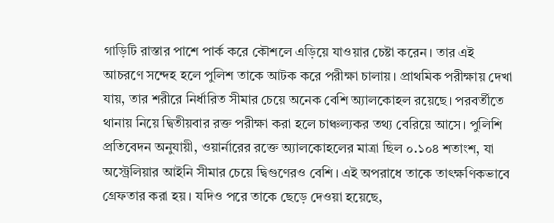গাড়িটি রাস্তার পাশে পার্ক করে কৌশলে এড়িয়ে যাওয়ার চেষ্টা করেন। তার এই আচরণে সন্দেহ হলে পুলিশ তাকে আটক করে পরীক্ষা চালায়। প্রাথমিক পরীক্ষায় দেখা যায়, তার শরীরে নির্ধারিত সীমার চেয়ে অনেক বেশি অ্যালকোহল রয়েছে। পরবর্তীতে থানায় নিয়ে দ্বিতীয়বার রক্ত পরীক্ষা করা হলে চাঞ্চল্যকর তথ্য বেরিয়ে আসে। পুলিশি প্রতিবেদন অনুযায়ী, ওয়ার্নারের রক্তে অ্যালকোহলের মাত্রা ছিল ০.১০৪ শতাংশ, যা অস্ট্রেলিয়ার আইনি সীমার চেয়ে দ্বিগুণেরও বেশি। এই অপরাধে তাকে তাৎক্ষণিকভাবে গ্রেফতার করা হয়। যদিও পরে তাকে ছেড়ে দেওয়া হয়েছে,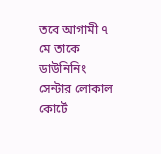তবে আগামী ৭ মে তাকে ডাউনিনিং সেন্টার লোকাল কোর্টে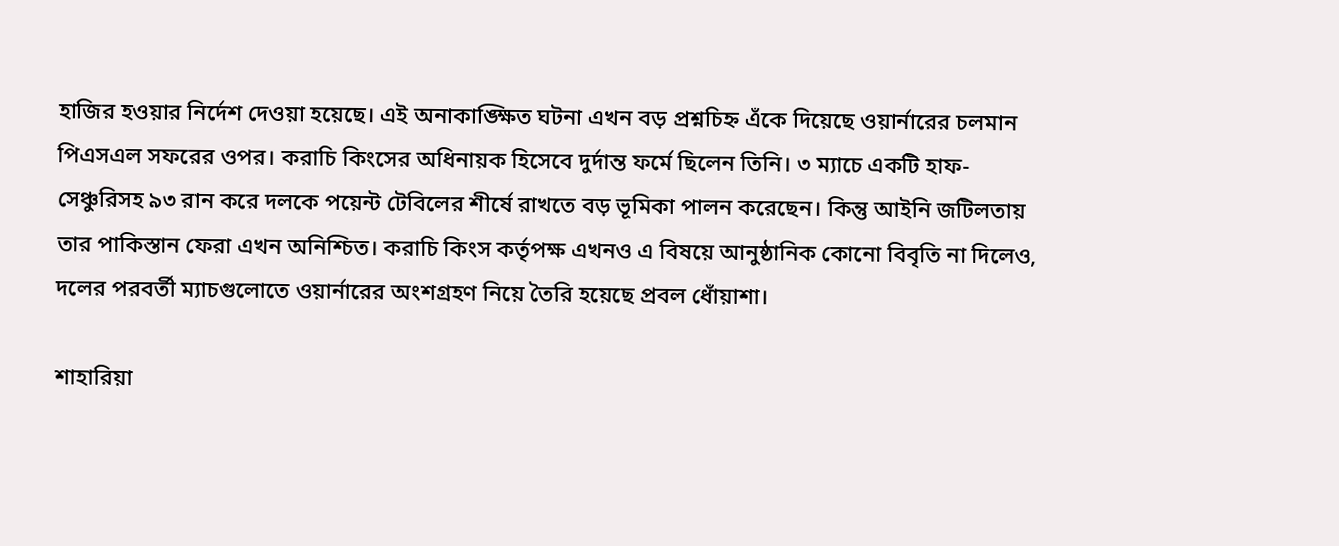হাজির হওয়ার নির্দেশ দেওয়া হয়েছে। এই অনাকাঙ্ক্ষিত ঘটনা এখন বড় প্রশ্নচিহ্ন এঁকে দিয়েছে ওয়ার্নারের চলমান পিএসএল সফরের ওপর। করাচি কিংসের অধিনায়ক হিসেবে দুর্দান্ত ফর্মে ছিলেন তিনি। ৩ ম্যাচে একটি হাফ-সেঞ্চুরিসহ ৯৩ রান করে দলকে পয়েন্ট টেবিলের শীর্ষে রাখতে বড় ভূমিকা পালন করেছেন। কিন্তু আইনি জটিলতায় তার পাকিস্তান ফেরা এখন অনিশ্চিত। করাচি কিংস কর্তৃপক্ষ এখনও এ বিষয়ে আনুষ্ঠানিক কোনো বিবৃতি না দিলেও, দলের পরবর্তী ম্যাচগুলোতে ওয়ার্নারের অংশগ্রহণ নিয়ে তৈরি হয়েছে প্রবল ধোঁয়াশা।

শাহারিয়া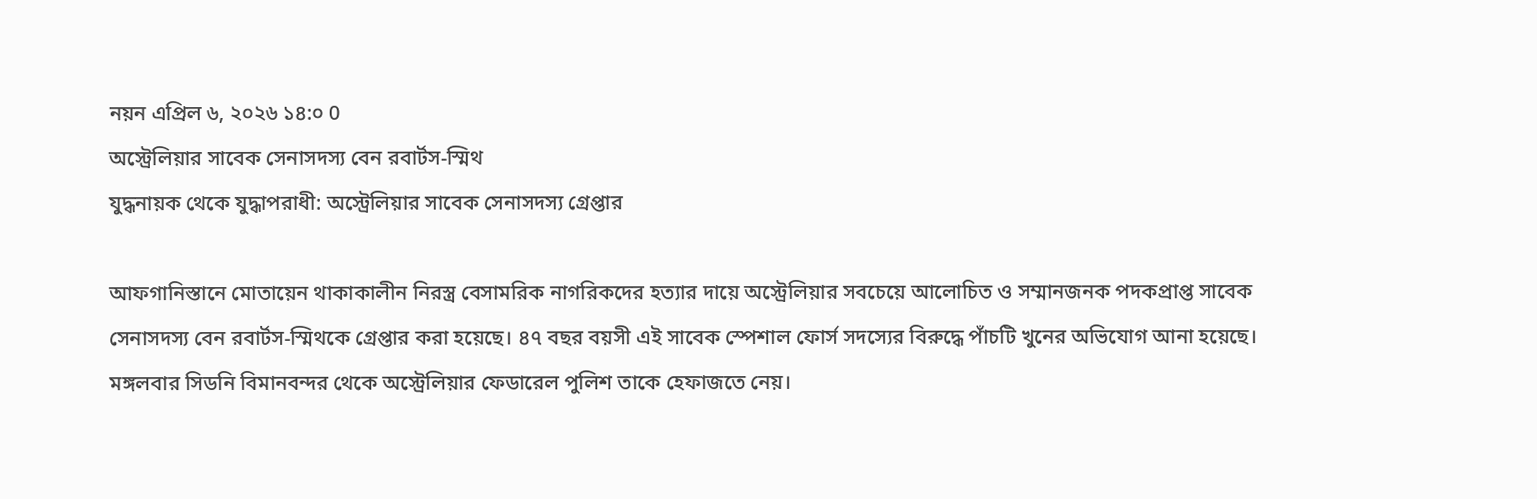নয়ন এপ্রিল ৬, ২০২৬ ১৪:০ 0
অস্ট্রেলিয়ার সাবেক সেনাসদস্য বেন রবার্টস-স্মিথ
যুদ্ধনায়ক থেকে যুদ্ধাপরাধী: অস্ট্রেলিয়ার সাবেক সেনাসদস্য গ্রেপ্তার

আফগানিস্তানে মোতায়েন থাকাকালীন নিরস্ত্র বেসামরিক নাগরিকদের হত্যার দায়ে অস্ট্রেলিয়ার সবচেয়ে আলোচিত ও সম্মানজনক পদকপ্রাপ্ত সাবেক সেনাসদস্য বেন রবার্টস-স্মিথকে গ্রেপ্তার করা হয়েছে। ৪৭ বছর বয়সী এই সাবেক স্পেশাল ফোর্স সদস্যের বিরুদ্ধে পাঁচটি খুনের অভিযোগ আনা হয়েছে।  মঙ্গলবার সিডনি বিমানবন্দর থেকে অস্ট্রেলিয়ার ফেডারেল পুলিশ তাকে হেফাজতে নেয়।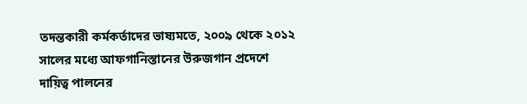তদন্তকারী কর্মকর্তাদের ভাষ্যমতে, ২০০৯ থেকে ২০১২ সালের মধ্যে আফগানিস্তানের উরুজগান প্রদেশে দায়িত্ব পালনের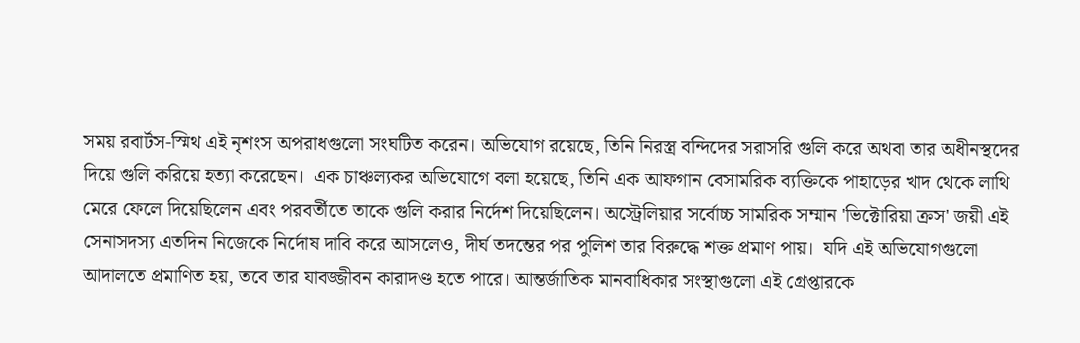সময় রবার্টস-স্মিথ এই নৃশংস অপরাধগুলো সংঘটিত করেন। অভিযোগ রয়েছে, তিনি নিরস্ত্র বন্দিদের সরাসরি গুলি করে অথবা তার অধীনস্থদের দিয়ে গুলি করিয়ে হত্যা করেছেন।  এক চাঞ্চল্যকর অভিযোগে বলা হয়েছে, তিনি এক আফগান বেসামরিক ব্যক্তিকে পাহাড়ের খাদ থেকে লাথি মেরে ফেলে দিয়েছিলেন এবং পরবর্তীতে তাকে গুলি করার নির্দেশ দিয়েছিলেন। অস্ট্রেলিয়ার সর্বোচ্চ সামরিক সম্মান 'ভিক্টোরিয়া ক্রস' জয়ী এই সেনাসদস্য এতদিন নিজেকে নির্দোষ দাবি করে আসলেও, দীর্ঘ তদন্তের পর পুলিশ তার বিরুদ্ধে শক্ত প্রমাণ পায়।  যদি এই অভিযোগগুলো আদালতে প্রমাণিত হয়, তবে তার যাবজ্জীবন কারাদণ্ড হতে পারে। আন্তর্জাতিক মানবাধিকার সংস্থাগুলো এই গ্রেপ্তারকে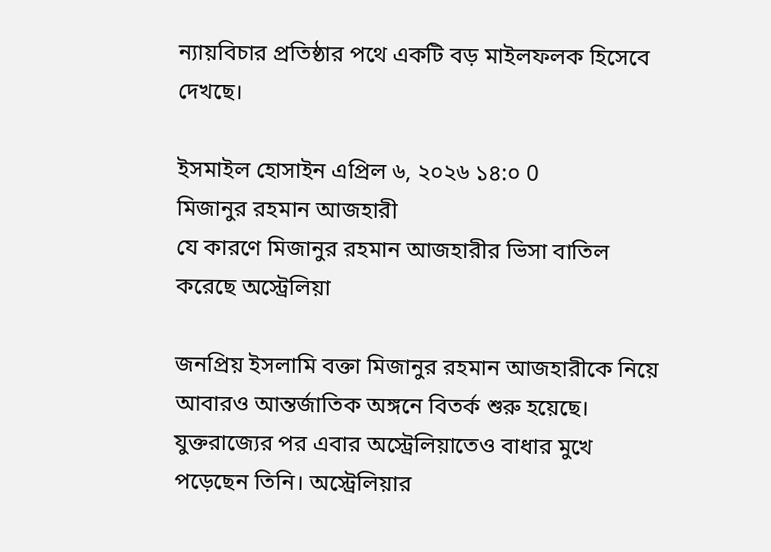ন্যায়বিচার প্রতিষ্ঠার পথে একটি বড় মাইলফলক হিসেবে দেখছে।

ইসমাইল হোসাইন এপ্রিল ৬, ২০২৬ ১৪:০ 0
মিজানুর রহমান আজহারী
যে কারণে মিজানুর রহমান আজহারীর ভিসা বাতিল করেছে অস্ট্রেলিয়া

জনপ্রিয় ইসলামি বক্তা মিজানুর রহমান আজহারীকে নিয়ে আবারও আন্তর্জাতিক অঙ্গনে বিতর্ক শুরু হয়েছে। যুক্তরাজ্যের পর এবার অস্ট্রেলিয়াতেও বাধার মুখে পড়েছেন তিনি। অস্ট্রেলিয়ার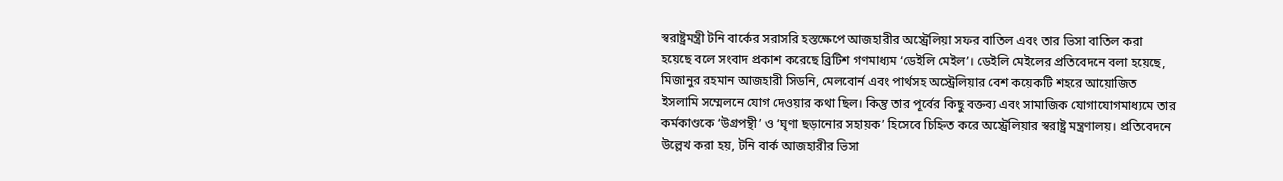স্বরাষ্ট্রমন্ত্রী টনি বার্কের সরাসরি হস্তক্ষেপে আজহারীর অস্ট্রেলিয়া সফর বাতিল এবং তার ভিসা বাতিল করা হয়েছে বলে সংবাদ প্রকাশ করেছে ব্রিটিশ গণমাধ্যম ‘ডেইলি মেইল’। ডেইলি মেইলের প্রতিবেদনে বলা হয়েছে, মিজানুর রহমান আজহারী সিডনি, মেলবোর্ন এবং পার্থসহ অস্ট্রেলিয়ার বেশ কয়েকটি শহরে আয়োজিত ইসলামি সম্মেলনে যোগ দেওয়ার কথা ছিল। কিন্তু তার পূর্বের কিছু বক্তব্য এবং সামাজিক যোগাযোগমাধ্যমে তার কর্মকাণ্ডকে ‘উগ্রপন্থী’ ও ‘ঘৃণা ছড়ানোর সহায়ক’ হিসেবে চিহ্নিত করে অস্ট্রেলিয়ার স্বরাষ্ট্র মন্ত্রণালয়। প্রতিবেদনে উল্লেখ করা হয়, টনি বার্ক আজহারীর ভিসা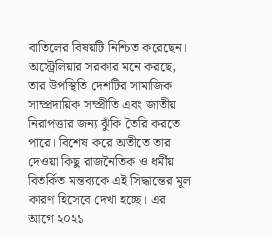বাতিলের বিষয়টি নিশ্চিত করেছেন। অস্ট্রেলিয়ার সরকার মনে করছে, তার উপস্থিতি দেশটির সামাজিক সাম্প্রদায়িক সম্প্রীতি এবং জাতীয় নিরাপত্তার জন্য ঝুঁকি তৈরি করতে পারে। বিশেষ করে অতীতে তার দেওয়া কিছু রাজনৈতিক ও ধর্মীয় বিতর্কিত মন্তব্যকে এই সিদ্ধান্তের মূল কারণ হিসেবে দেখা হচ্ছে। এর আগে ২০২১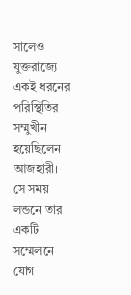সালেও যুক্তরাজ্যে একই ধরনের পরিস্থিতির সম্মুখীন হয়েছিলেন আজহারী। সে সময় লন্ডনে তার একটি সম্মেলনে যোগ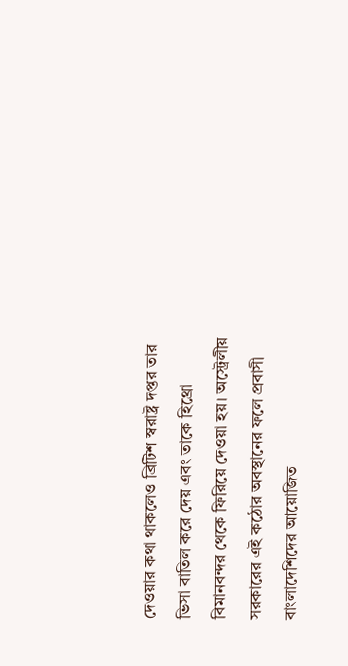দেওয়ার কথা থাকলেও ব্রিটিশ স্বরাষ্ট্র দপ্তর তার ভিসা বাতিল করে দেয় এবং তাকে হিথ্রো বিমানবন্দর থেকে ফিরিয়ে দেওয়া হয়। অস্ট্রেলীয় সরকারের এই কঠোর অবস্থানের ফলে প্রবাসী বাংলাদেশিদের আয়োজিত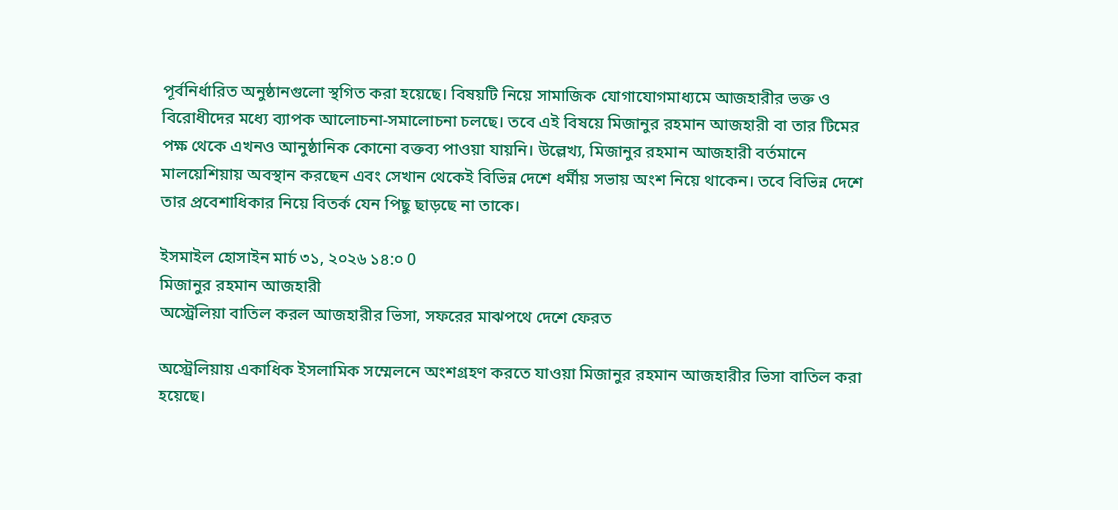পূর্বনির্ধারিত অনুষ্ঠানগুলো স্থগিত করা হয়েছে। বিষয়টি নিয়ে সামাজিক যোগাযোগমাধ্যমে আজহারীর ভক্ত ও বিরোধীদের মধ্যে ব্যাপক আলোচনা-সমালোচনা চলছে। তবে এই বিষয়ে মিজানুর রহমান আজহারী বা তার টিমের পক্ষ থেকে এখনও আনুষ্ঠানিক কোনো বক্তব্য পাওয়া যায়নি। উল্লেখ্য, মিজানুর রহমান আজহারী বর্তমানে মালয়েশিয়ায় অবস্থান করছেন এবং সেখান থেকেই বিভিন্ন দেশে ধর্মীয় সভায় অংশ নিয়ে থাকেন। তবে বিভিন্ন দেশে তার প্রবেশাধিকার নিয়ে বিতর্ক যেন পিছু ছাড়ছে না তাকে।

ইসমাইল হোসাইন মার্চ ৩১, ২০২৬ ১৪:০ 0
মিজানুর রহমান আজহারী
অস্ট্রেলিয়া বাতিল করল আজহারীর ভিসা, সফরের মাঝপথে দেশে ফেরত

অস্ট্রেলিয়ায় একাধিক ইসলামিক সম্মেলনে অংশগ্রহণ করতে যাওয়া মিজানুর রহমান আজহারীর ভিসা বাতিল করা হয়েছে।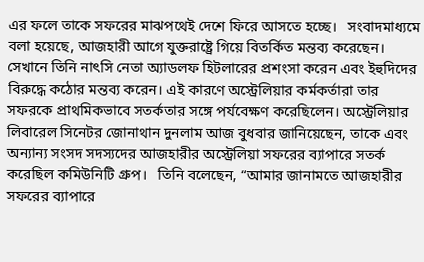এর ফলে তাকে সফরের মাঝপথেই দেশে ফিরে আসতে হচ্ছে।   সংবাদমাধ্যমে বলা হয়েছে, আজহারী আগে যুক্তরাষ্ট্রে গিয়ে বিতর্কিত মন্তব্য করেছেন। সেখানে তিনি নাৎসি নেতা অ্যাডলফ হিটলারের প্রশংসা করেন এবং ইহুদিদের বিরুদ্ধে কঠোর মন্তব্য করেন। এই কারণে অস্ট্রেলিয়ার কর্মকর্তারা তার সফরকে প্রাথমিকভাবে সতর্কতার সঙ্গে পর্যবেক্ষণ করেছিলেন। অস্ট্রেলিয়ার লিবারেল সিনেটর জোনাথান দুনলাম আজ বুধবার জানিয়েছেন, তাকে এবং অন্যান্য সংসদ সদস্যদের আজহারীর অস্ট্রেলিয়া সফরের ব্যাপারে সতর্ক করেছিল কমিউনিটি গ্রুপ।   তিনি বলেছেন, “আমার জানামতে আজহারীর সফরের ব্যাপারে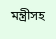মন্ত্রীসহ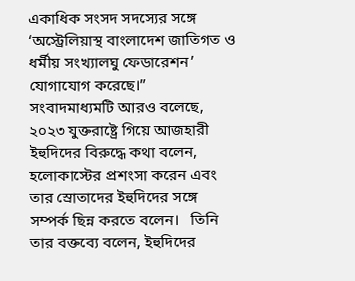একাধিক সংসদ সদস্যের সঙ্গে ‘অস্ট্রেলিয়াস্থ বাংলাদেশ জাতিগত ও ধর্মীয় সংখ্যালঘু ফেডারেশন’ যোগাযোগ করেছে।”   সংবাদমাধ্যমটি আরও বলেছে, ২০২৩ যুক্তরাষ্ট্রে গিয়ে আজহারী ইহুদিদের বিরুদ্ধে কথা বলেন, হলোকাস্টের প্রশংসা করেন এবং তার স্রোতাদের ইহুদিদের সঙ্গে সম্পর্ক ছিন্ন করতে বলেন।   তিনি তার বক্তব্যে বলেন, ইহুদিদের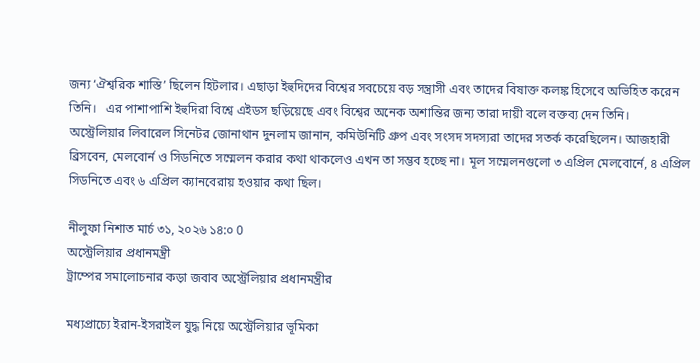জন্য ‘ঐশ্বরিক শাস্তি’ ছিলেন হিটলার। এছাড়া ইহুদিদের বিশ্বের সবচেয়ে বড় সন্ত্রাসী এবং তাদের বিষাক্ত কলঙ্ক হিসেবে অভিহিত করেন তিনি।   এর পাশাপাশি ইহুদিরা বিশ্বে এইডস ছড়িয়েছে এবং বিশ্বের অনেক অশান্তির জন্য তারা দায়ী বলে বক্তব্য দেন তিনি।   অস্ট্রেলিয়ার লিবারেল সিনেটর জোনাথান দুনলাম জানান, কমিউনিটি গ্রুপ এবং সংসদ সদস্যরা তাদের সতর্ক করেছিলেন। আজহারী ব্রিসবেন, মেলবোর্ন ও সিডনিতে সম্মেলন করার কথা থাকলেও এখন তা সম্ভব হচ্ছে না। মূল সম্মেলনগুলো ৩ এপ্রিল মেলবোর্নে, ৪ এপ্রিল সিডনিতে এবং ৬ এপ্রিল ক্যানবেরায় হওয়ার কথা ছিল।

নীলুফা নিশাত মার্চ ৩১, ২০২৬ ১৪:০ 0
অস্ট্রেলিয়ার প্রধানমন্ত্রী
ট্রাম্পের সমালোচনার কড়া জবাব অস্ট্রেলিয়ার প্রধানমন্ত্রীর

মধ্যপ্রাচ্যে ইরান-ইসরাইল যুদ্ধ নিয়ে অস্ট্রেলিয়ার ভূমিকা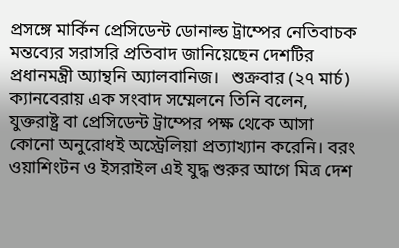প্রসঙ্গে মার্কিন প্রেসিডেন্ট ডোনাল্ড ট্রাম্পের নেতিবাচক মন্তব্যের সরাসরি প্রতিবাদ জানিয়েছেন দেশটির প্রধানমন্ত্রী অ্যান্থনি অ্যালবানিজ।   শুক্রবার (২৭ মার্চ) ক্যানবেরায় এক সংবাদ সম্মেলনে তিনি বলেন, যুক্তরাষ্ট্র বা প্রেসিডেন্ট ট্রাম্পের পক্ষ থেকে আসা কোনো অনুরোধই অস্ট্রেলিয়া প্রত্যাখ্যান করেনি। বরং ওয়াশিংটন ও ইসরাইল এই যুদ্ধ শুরুর আগে মিত্র দেশ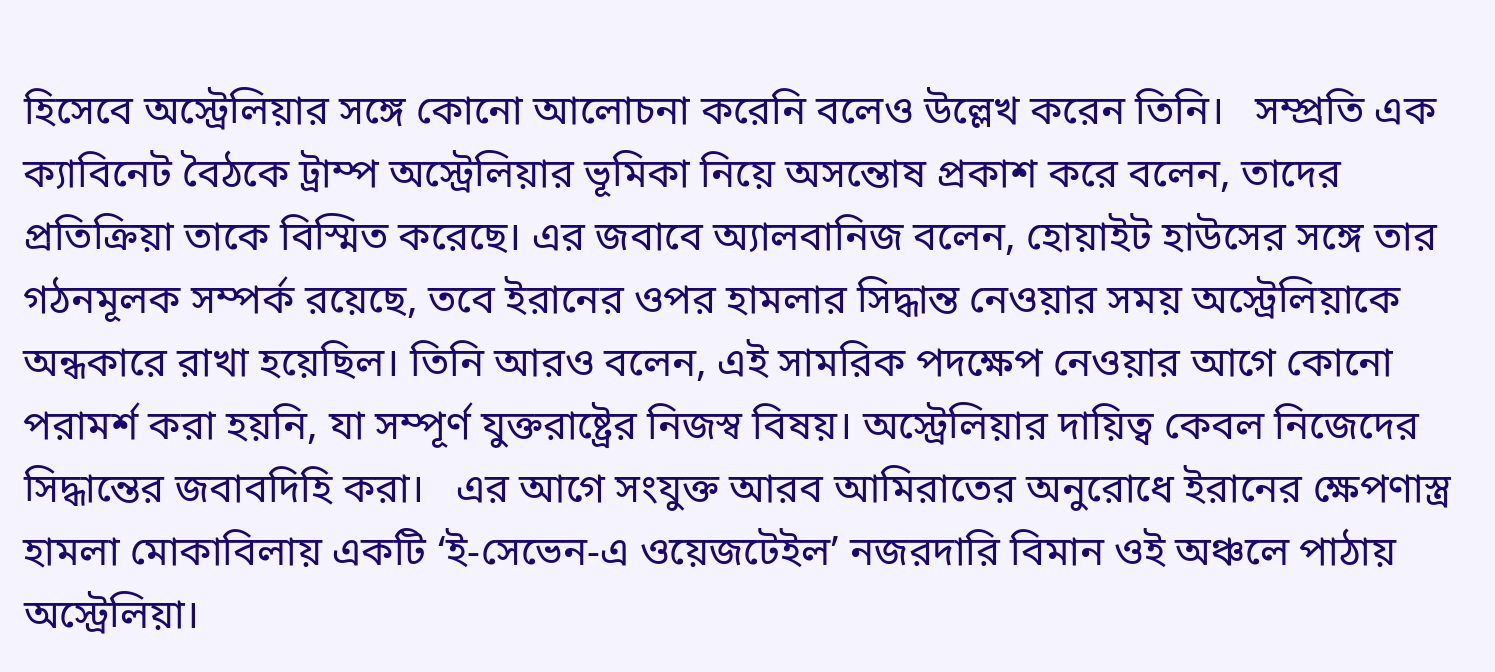হিসেবে অস্ট্রেলিয়ার সঙ্গে কোনো আলোচনা করেনি বলেও উল্লেখ করেন তিনি।   সম্প্রতি এক ক্যাবিনেট বৈঠকে ট্রাম্প অস্ট্রেলিয়ার ভূমিকা নিয়ে অসন্তোষ প্রকাশ করে বলেন, তাদের প্রতিক্রিয়া তাকে বিস্মিত করেছে। এর জবাবে অ্যালবানিজ বলেন, হোয়াইট হাউসের সঙ্গে তার গঠনমূলক সম্পর্ক রয়েছে, তবে ইরানের ওপর হামলার সিদ্ধান্ত নেওয়ার সময় অস্ট্রেলিয়াকে অন্ধকারে রাখা হয়েছিল। তিনি আরও বলেন, এই সামরিক পদক্ষেপ নেওয়ার আগে কোনো পরামর্শ করা হয়নি, যা সম্পূর্ণ যুক্তরাষ্ট্রের নিজস্ব বিষয়। অস্ট্রেলিয়ার দায়িত্ব কেবল নিজেদের সিদ্ধান্তের জবাবদিহি করা।   এর আগে সংযুক্ত আরব আমিরাতের অনুরোধে ইরানের ক্ষেপণাস্ত্র হামলা মোকাবিলায় একটি ‘ই-সেভেন-এ ওয়েজটেইল’ নজরদারি বিমান ওই অঞ্চলে পাঠায় অস্ট্রেলিয়া।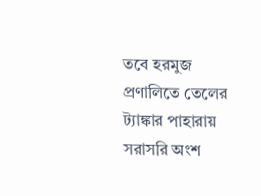তবে হরমুজ প্রণালিতে তেলের ট্যাঙ্কার পাহারায় সরাসরি অংশ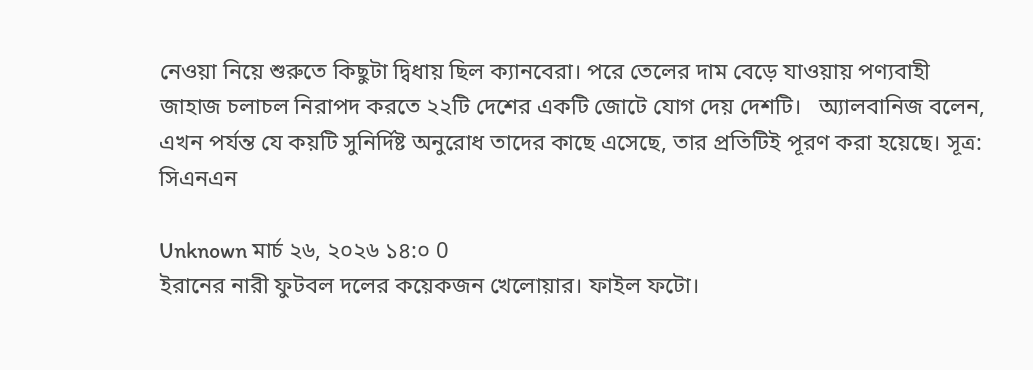নেওয়া নিয়ে শুরুতে কিছুটা দ্বিধায় ছিল ক্যানবেরা। পরে তেলের দাম বেড়ে যাওয়ায় পণ্যবাহী জাহাজ চলাচল নিরাপদ করতে ২২টি দেশের একটি জোটে যোগ দেয় দেশটি।   অ্যালবানিজ বলেন, এখন পর্যন্ত যে কয়টি সুনির্দিষ্ট অনুরোধ তাদের কাছে এসেছে, তার প্রতিটিই পূরণ করা হয়েছে। সূত্র: সিএনএন

Unknown মার্চ ২৬, ২০২৬ ১৪:০ 0
ইরানের নারী ফুটবল দলের কয়েকজন খেলোয়ার। ফাইল ফটো।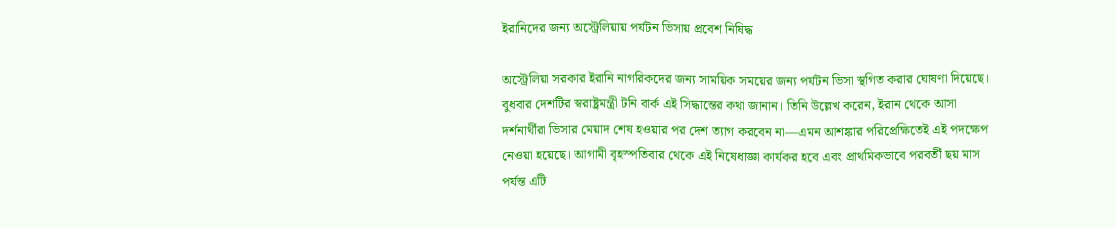ইরানিদের জন্য অস্ট্রেলিয়ায় পর্যটন ভিসায় প্রবেশ নিষিদ্ধ

অস্ট্রেলিয়া সরকার ইরানি নাগরিকদের জন্য সাময়িক সময়ের জন্য পর্যটন ভিসা স্থগিত করার ঘোষণা দিয়েছে। বুধবার দেশটির স্বরাষ্ট্রমন্ত্রী টনি বার্ক এই সিদ্ধান্তের কথা জানান। তিনি উল্লেখ করেন, ইরান থেকে আসা দর্শনার্থীরা ভিসার মেয়াদ শেষ হওয়ার পর দেশ ত্যাগ করবেন না—এমন আশঙ্কার পরিপ্রেক্ষিতেই এই পদক্ষেপ নেওয়া হয়েছে। আগামী বৃহস্পতিবার থেকে এই নিষেধাজ্ঞা কার্যকর হবে এবং প্রাথমিকভাবে পরবর্তী ছয় মাস পর্যন্ত এটি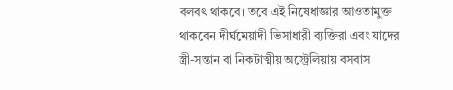বলবৎ থাকবে। তবে এই নিষেধাজ্ঞার আওতামুক্ত থাকবেন দীর্ঘমেয়াদী ভিসাধারী ব্যক্তিরা এবং যাদের স্ত্রী-সন্তান বা নিকটাত্মীয় অস্ট্রেলিয়ায় বসবাস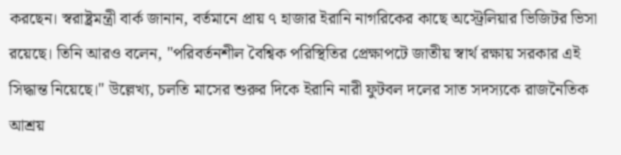করছেন। স্বরাষ্ট্রমন্ত্রী বার্ক জানান, বর্তমানে প্রায় ৭ হাজার ইরানি নাগরিকের কাছে অস্ট্রেলিয়ার ভিজিটর ভিসা রয়েছে। তিনি আরও বলেন, "পরিবর্তনশীল বৈশ্বিক পরিস্থিতির প্রেক্ষাপটে জাতীয় স্বার্থ রক্ষায় সরকার এই সিদ্ধান্ত নিয়েছে।" উল্লেখ্য, চলতি মাসের শুরুর দিকে ইরানি নারী ফুটবল দলের সাত সদস্যকে রাজনৈতিক আশ্রয়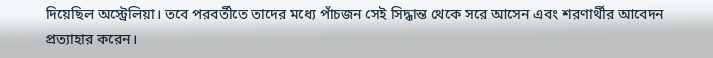দিয়েছিল অস্ট্রেলিয়া। তবে পরবর্তীতে তাদের মধ্যে পাঁচজন সেই সিদ্ধান্ত থেকে সরে আসেন এবং শরণার্থীর আবেদন প্রত্যাহার করেন।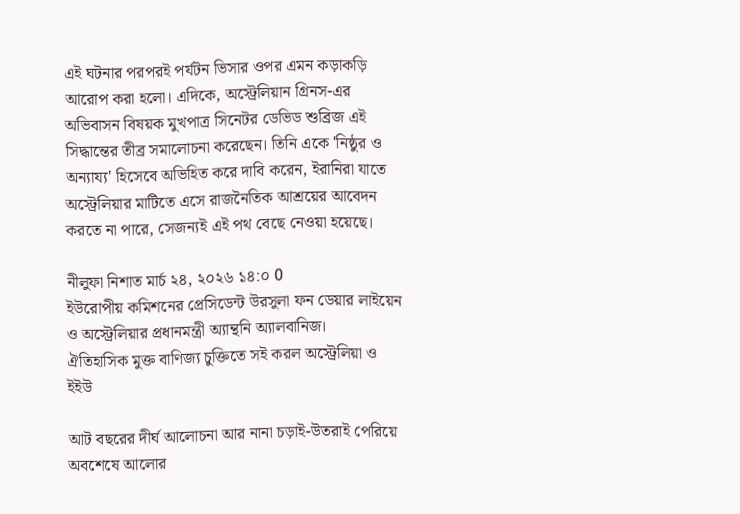এই ঘটনার পরপরই পর্যটন ভিসার ওপর এমন কড়াকড়ি আরোপ করা হলো। এদিকে, অস্ট্রেলিয়ান গ্রিনস-এর অভিবাসন বিষয়ক মুখপাত্র সিনেটর ডেভিড শুব্রিজ এই সিদ্ধান্তের তীব্র সমালোচনা করেছেন। তিনি একে 'নিষ্ঠুর ও অন্যায্য' হিসেবে অভিহিত করে দাবি করেন, ইরানিরা যাতে অস্ট্রেলিয়ার মাটিতে এসে রাজনৈতিক আশ্রয়ের আবেদন করতে না পারে, সেজন্যই এই পথ বেছে নেওয়া হয়েছে।

নীলুফা নিশাত মার্চ ২৪, ২০২৬ ১৪:০ 0
ইউরোপীয় কমিশনের প্রেসিডেন্ট উরসুলা ফন ডেয়ার লাইয়েন ও অস্ট্রেলিয়ার প্রধানমন্ত্রী অ্যান্থনি অ্যালবানিজ।
ঐতিহাসিক মুক্ত বাণিজ্য চুক্তিতে সই করল অস্ট্রেলিয়া ও ইইউ

আট বছরের দীর্ঘ আলোচনা আর নানা চড়াই-উতরাই পেরিয়ে অবশেষে আলোর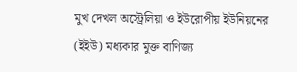মুখ দেখল অস্ট্রেলিয়া ও ইউরোপীয় ইউনিয়নের (ইইউ) মধ্যকার মুক্ত বাণিজ্য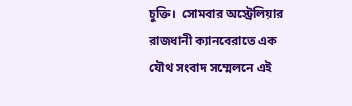চুক্তি।  সোমবার অস্ট্রেলিয়ার রাজধানী ক্যানবেরাতে এক যৌথ সংবাদ সম্মেলনে এই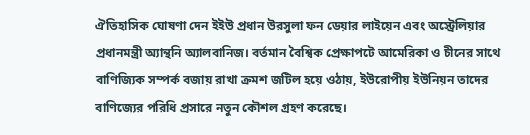ঐতিহাসিক ঘোষণা দেন ইইউ প্রধান উরসুলা ফন ডেয়ার লাইয়েন এবং অস্ট্রেলিয়ার প্রধানমন্ত্রী অ্যান্থনি অ্যালবানিজ। বর্তমান বৈশ্বিক প্রেক্ষাপটে আমেরিকা ও চীনের সাথে বাণিজ্যিক সম্পর্ক বজায় রাখা ক্রমশ জটিল হয়ে ওঠায়, ইউরোপীয় ইউনিয়ন তাদের বাণিজ্যের পরিধি প্রসারে নতুন কৌশল গ্রহণ করেছে।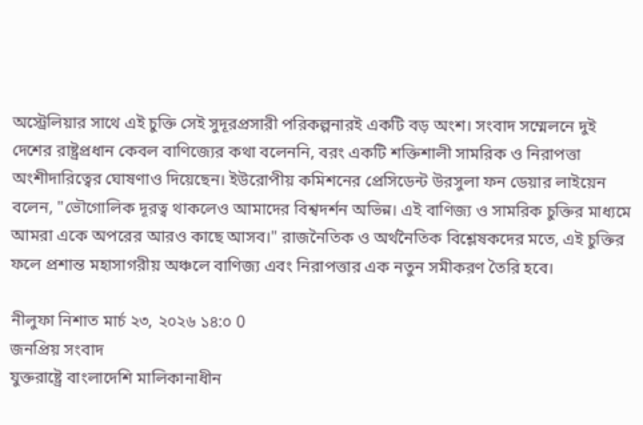অস্ট্রেলিয়ার সাথে এই চুক্তি সেই সুদূরপ্রসারী পরিকল্পনারই একটি বড় অংশ। সংবাদ সম্মেলনে দুই দেশের রাষ্ট্রপ্রধান কেবল বাণিজ্যের কথা বলেননি, বরং একটি শক্তিশালী সামরিক ও নিরাপত্তা অংশীদারিত্বের ঘোষণাও দিয়েছেন। ইউরোপীয় কমিশনের প্রেসিডেন্ট উরসুলা ফন ডেয়ার লাইয়েন বলেন, "ভৌগোলিক দূরত্ব থাকলেও আমাদের বিশ্বদর্শন অভিন্ন। এই বাণিজ্য ও সামরিক চুক্তির মাধ্যমে আমরা একে অপরের আরও কাছে আসব।" রাজনৈতিক ও অর্থনৈতিক বিশ্লেষকদের মতে, এই চুক্তির ফলে প্রশান্ত মহাসাগরীয় অঞ্চলে বাণিজ্য এবং নিরাপত্তার এক নতুন সমীকরণ তৈরি হবে।

নীলুফা নিশাত মার্চ ২৩, ২০২৬ ১৪:০ 0
জনপ্রিয় সংবাদ
যুক্তরাষ্ট্রে বাংলাদেশি মালিকানাধীন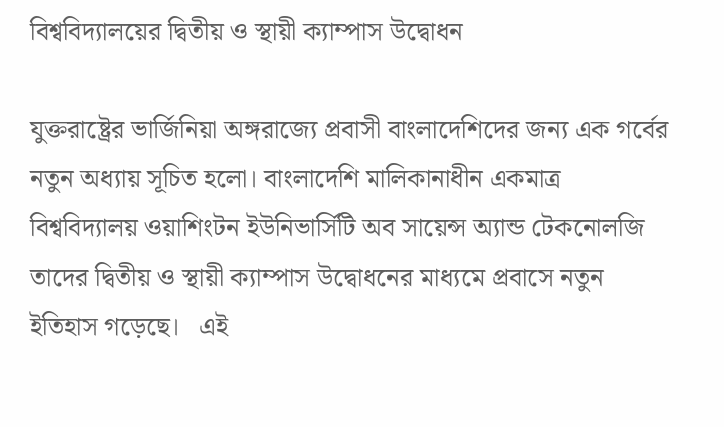বিশ্ববিদ্যালয়ের দ্বিতীয় ও স্থায়ী ক্যাম্পাস উদ্বোধন

যুক্তরাষ্ট্রের ভার্জিনিয়া অঙ্গরাজ্যে প্রবাসী বাংলাদেশিদের জন্য এক গর্বের নতুন অধ্যায় সূচিত হলো। বাংলাদেশি মালিকানাধীন একমাত্র বিশ্ববিদ্যালয় ওয়াশিংটন ইউনিভার্সিটি অব সায়েন্স অ্যান্ড টেকনোলজি তাদের দ্বিতীয় ও স্থায়ী ক্যাম্পাস উদ্বোধনের মাধ্যমে প্রবাসে নতুন ইতিহাস গড়েছে।   এই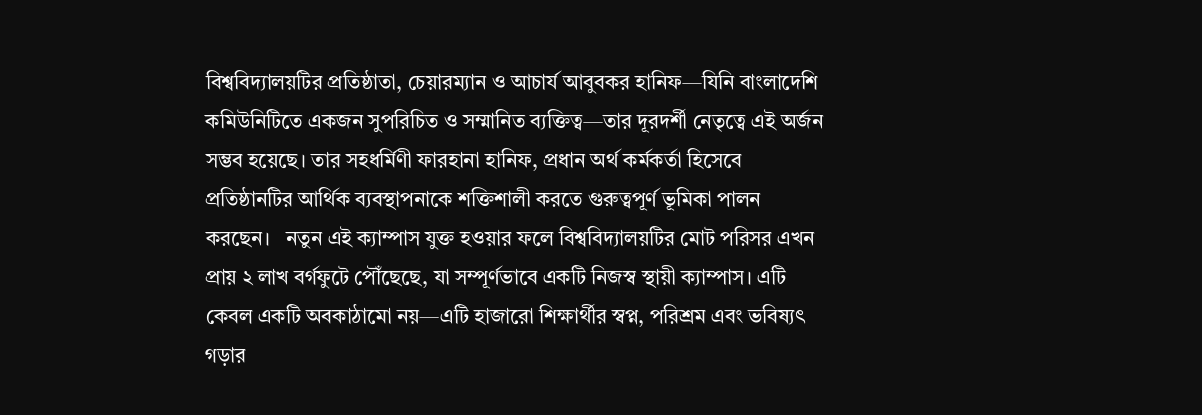বিশ্ববিদ্যালয়টির প্রতিষ্ঠাতা, চেয়ারম্যান ও আচার্য আবুবকর হানিফ—যিনি বাংলাদেশি কমিউনিটিতে একজন সুপরিচিত ও সম্মানিত ব্যক্তিত্ব—তার দূরদর্শী নেতৃত্বে এই অর্জন সম্ভব হয়েছে। তার সহধর্মিণী ফারহানা হানিফ, প্রধান অর্থ কর্মকর্তা হিসেবে প্রতিষ্ঠানটির আর্থিক ব্যবস্থাপনাকে শক্তিশালী করতে গুরুত্বপূর্ণ ভূমিকা পালন করছেন।   নতুন এই ক্যাম্পাস যুক্ত হওয়ার ফলে বিশ্ববিদ্যালয়টির মোট পরিসর এখন প্রায় ২ লাখ বর্গফুটে পৌঁছেছে, যা সম্পূর্ণভাবে একটি নিজস্ব স্থায়ী ক্যাম্পাস। এটি কেবল একটি অবকাঠামো নয়—এটি হাজারো শিক্ষার্থীর স্বপ্ন, পরিশ্রম এবং ভবিষ্যৎ গড়ার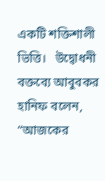একটি শক্তিশালী ভিত্তি।   উদ্বোধনী বক্তব্যে আবুবকর হানিফ বলেন, “আজকের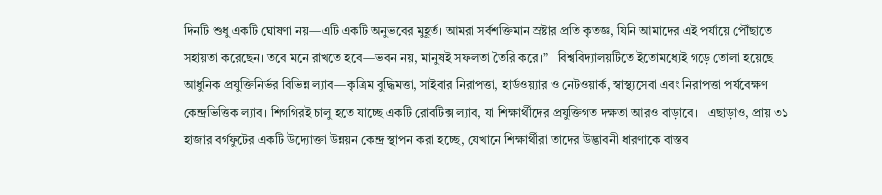দিনটি শুধু একটি ঘোষণা নয়—এটি একটি অনুভবের মুহূর্ত। আমরা সর্বশক্তিমান স্রষ্টার প্রতি কৃতজ্ঞ, যিনি আমাদের এই পর্যায়ে পৌঁছাতে সহায়তা করেছেন। তবে মনে রাখতে হবে—ভবন নয়, মানুষই সফলতা তৈরি করে।”   বিশ্ববিদ্যালয়টিতে ইতোমধ্যেই গড়ে তোলা হয়েছে আধুনিক প্রযুক্তিনির্ভর বিভিন্ন ল্যাব—কৃত্রিম বুদ্ধিমত্তা, সাইবার নিরাপত্তা, হার্ডওয়্যার ও নেটওয়ার্ক, স্বাস্থ্যসেবা এবং নিরাপত্তা পর্যবেক্ষণ কেন্দ্রভিত্তিক ল্যাব। শিগগিরই চালু হতে যাচ্ছে একটি রোবটিক্স ল্যাব, যা শিক্ষার্থীদের প্রযুক্তিগত দক্ষতা আরও বাড়াবে।   এছাড়াও, প্রায় ৩১ হাজার বর্গফুটের একটি উদ্যোক্তা উন্নয়ন কেন্দ্র স্থাপন করা হচ্ছে, যেখানে শিক্ষার্থীরা তাদের উদ্ভাবনী ধারণাকে বাস্তব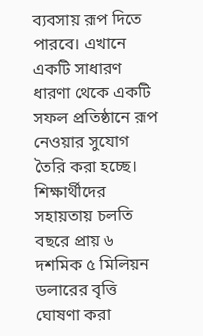ব্যবসায় রূপ দিতে পারবে। এখানে একটি সাধারণ ধারণা থেকে একটি সফল প্রতিষ্ঠানে রূপ নেওয়ার সুযোগ তৈরি করা হচ্ছে।   শিক্ষার্থীদের সহায়তায় চলতি বছরে প্রায় ৬ দশমিক ৫ মিলিয়ন ডলারের বৃত্তি ঘোষণা করা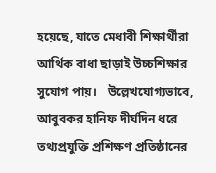হয়েছে, যাতে মেধাবী শিক্ষার্থীরা আর্থিক বাধা ছাড়াই উচ্চশিক্ষার সুযোগ পায়।   উল্লেখযোগ্যভাবে, আবুবকর হানিফ দীর্ঘদিন ধরে তথ্যপ্রযুক্তি প্রশিক্ষণ প্রতিষ্ঠানের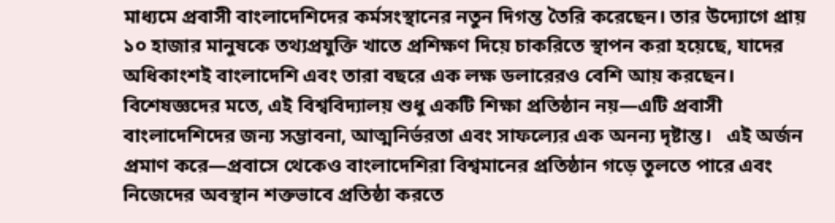মাধ্যমে প্রবাসী বাংলাদেশিদের কর্মসংস্থানের নতুন দিগন্ত তৈরি করেছেন। তার উদ্যোগে প্রায় ১০ হাজার মানুষকে তথ্যপ্রযুক্তি খাতে প্রশিক্ষণ দিয়ে চাকরিতে স্থাপন করা হয়েছে, যাদের অধিকাংশই বাংলাদেশি এবং তারা বছরে এক লক্ষ ডলারেরও বেশি আয় করছেন।   বিশেষজ্ঞদের মতে, এই বিশ্ববিদ্যালয় শুধু একটি শিক্ষা প্রতিষ্ঠান নয়—এটি প্রবাসী বাংলাদেশিদের জন্য সম্ভাবনা, আত্মনির্ভরতা এবং সাফল্যের এক অনন্য দৃষ্টান্ত।   এই অর্জন প্রমাণ করে—প্রবাসে থেকেও বাংলাদেশিরা বিশ্বমানের প্রতিষ্ঠান গড়ে তুলতে পারে এবং নিজেদের অবস্থান শক্তভাবে প্রতিষ্ঠা করতে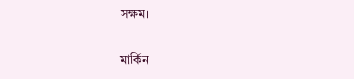সক্ষম।

মার্কিন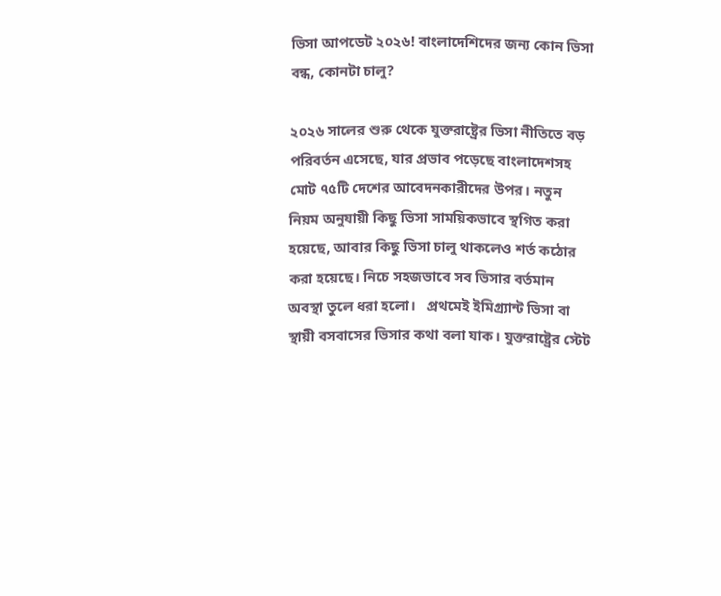ভিসা আপডেট ২০২৬! বাংলাদেশিদের জন্য কোন ভিসা বন্ধ, কোনটা চালু?

২০২৬ সালের শুরু থেকে যুক্তরাষ্ট্রের ভিসা নীতিতে বড় পরিবর্তন এসেছে, যার প্রভাব পড়েছে বাংলাদেশসহ মোট ৭৫টি দেশের আবেদনকারীদের উপর। নতুন নিয়ম অনুযায়ী কিছু ভিসা সাময়িকভাবে স্থগিত করা হয়েছে, আবার কিছু ভিসা চালু থাকলেও শর্ত কঠোর করা হয়েছে। নিচে সহজভাবে সব ভিসার বর্তমান অবস্থা তুলে ধরা হলো।   প্রথমেই ইমিগ্র্যান্ট ভিসা বা স্থায়ী বসবাসের ভিসার কথা বলা যাক। যুক্তরাষ্ট্রের স্টেট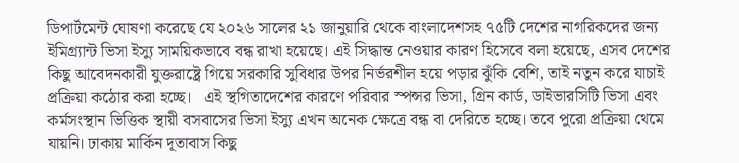ডিপার্টমেন্ট ঘোষণা করেছে যে ২০২৬ সালের ২১ জানুয়ারি থেকে বাংলাদেশসহ ৭৫টি দেশের নাগরিকদের জন্য ইমিগ্র্যান্ট ভিসা ইস্যু সাময়িকভাবে বন্ধ রাখা হয়েছে। এই সিদ্ধান্ত নেওয়ার কারণ হিসেবে বলা হয়েছে, এসব দেশের কিছু আবেদনকারী যুক্তরাষ্ট্রে গিয়ে সরকারি সুবিধার উপর নির্ভরশীল হয়ে পড়ার ঝুঁকি বেশি, তাই নতুন করে যাচাই প্রক্রিয়া কঠোর করা হচ্ছে।   এই স্থগিতাদেশের কারণে পরিবার স্পন্সর ভিসা, গ্রিন কার্ড, ডাইভারসিটি ভিসা এবং কর্মসংস্থান ভিত্তিক স্থায়ী বসবাসের ভিসা ইস্যু এখন অনেক ক্ষেত্রে বন্ধ বা দেরিতে হচ্ছে। তবে পুরো প্রক্রিয়া থেমে যায়নি। ঢাকায় মার্কিন দূতাবাস কিছু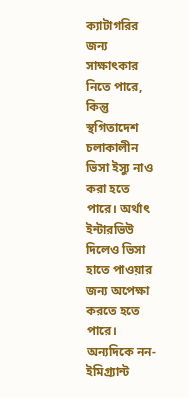ক্যাটাগরির জন্য সাক্ষাৎকার নিতে পারে, কিন্তু স্থগিতাদেশ চলাকালীন ভিসা ইস্যু নাও করা হতে পারে। অর্থাৎ ইন্টারভিউ দিলেও ভিসা হাতে পাওয়ার জন্য অপেক্ষা করতে হতে পারে।   অন্যদিকে নন-ইমিগ্র্যান্ট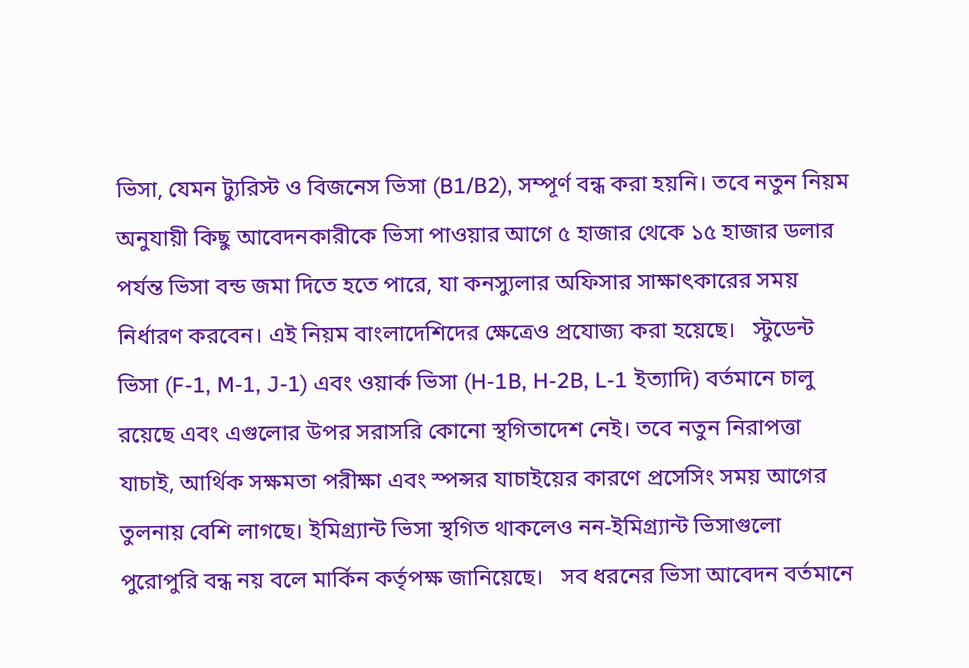ভিসা, যেমন ট্যুরিস্ট ও বিজনেস ভিসা (B1/B2), সম্পূর্ণ বন্ধ করা হয়নি। তবে নতুন নিয়ম অনুযায়ী কিছু আবেদনকারীকে ভিসা পাওয়ার আগে ৫ হাজার থেকে ১৫ হাজার ডলার পর্যন্ত ভিসা বন্ড জমা দিতে হতে পারে, যা কনস্যুলার অফিসার সাক্ষাৎকারের সময় নির্ধারণ করবেন। এই নিয়ম বাংলাদেশিদের ক্ষেত্রেও প্রযোজ্য করা হয়েছে।   স্টুডেন্ট ভিসা (F-1, M-1, J-1) এবং ওয়ার্ক ভিসা (H-1B, H-2B, L-1 ইত্যাদি) বর্তমানে চালু রয়েছে এবং এগুলোর উপর সরাসরি কোনো স্থগিতাদেশ নেই। তবে নতুন নিরাপত্তা যাচাই, আর্থিক সক্ষমতা পরীক্ষা এবং স্পন্সর যাচাইয়ের কারণে প্রসেসিং সময় আগের তুলনায় বেশি লাগছে। ইমিগ্র্যান্ট ভিসা স্থগিত থাকলেও নন-ইমিগ্র্যান্ট ভিসাগুলো পুরোপুরি বন্ধ নয় বলে মার্কিন কর্তৃপক্ষ জানিয়েছে।   সব ধরনের ভিসা আবেদন বর্তমানে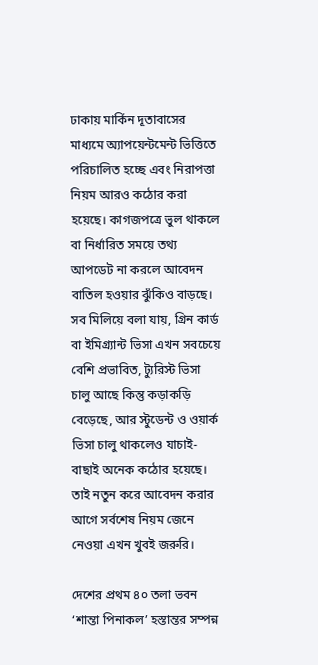ঢাকায় মার্কিন দূতাবাসের মাধ্যমে অ্যাপয়েন্টমেন্ট ভিত্তিতে পরিচালিত হচ্ছে এবং নিরাপত্তা নিয়ম আরও কঠোর করা হয়েছে। কাগজপত্রে ভুল থাকলে বা নির্ধারিত সময়ে তথ্য আপডেট না করলে আবেদন বাতিল হওয়ার ঝুঁকিও বাড়ছে।   সব মিলিয়ে বলা যায়, গ্রিন কার্ড বা ইমিগ্র্যান্ট ভিসা এখন সবচেয়ে বেশি প্রভাবিত, ট্যুরিস্ট ভিসা চালু আছে কিন্তু কড়াকড়ি বেড়েছে, আর স্টুডেন্ট ও ওয়ার্ক ভিসা চালু থাকলেও যাচাই-বাছাই অনেক কঠোর হয়েছে। তাই নতুন করে আবেদন করার আগে সর্বশেষ নিয়ম জেনে নেওয়া এখন খুবই জরুরি।

দেশের প্রথম ৪০ তলা ভবন ‘শান্তা পিনাকল’ হস্তান্তর সম্পন্ন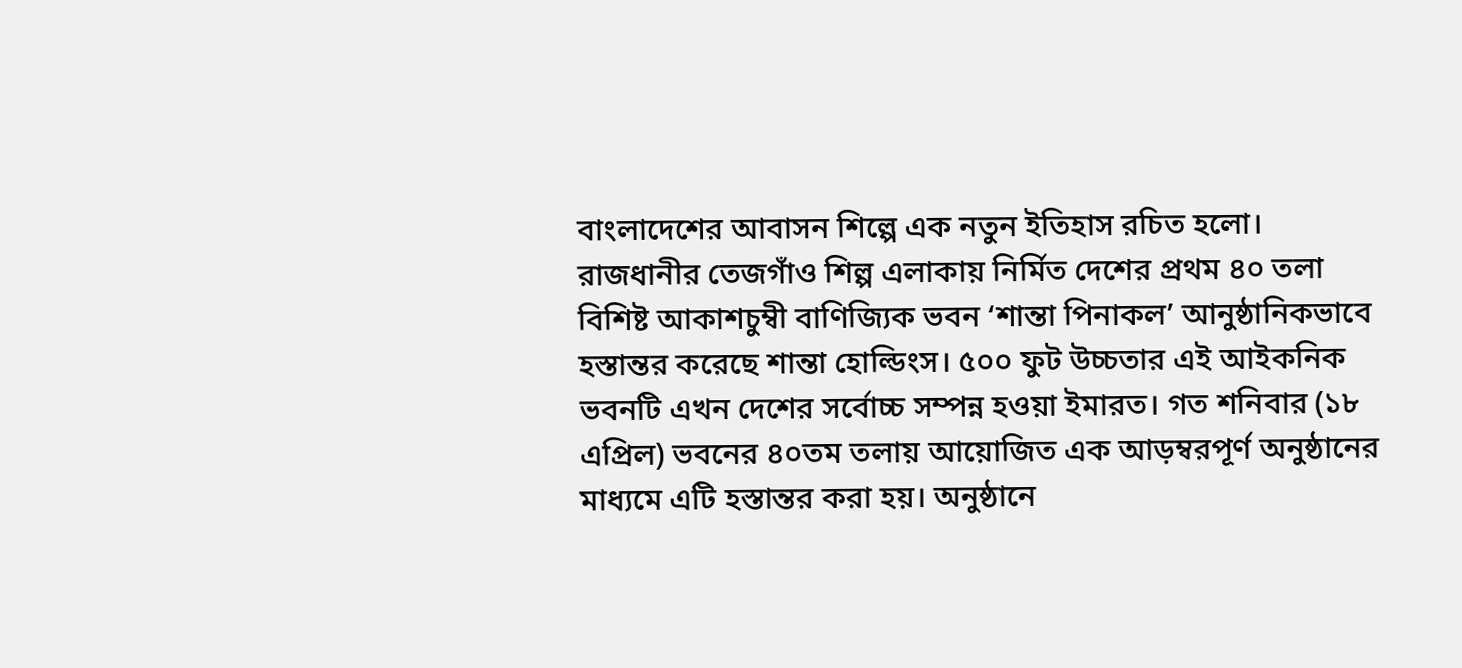বাংলাদেশের আবাসন শিল্পে এক নতুন ইতিহাস রচিত হলো। রাজধানীর তেজগাঁও শিল্প এলাকায় নির্মিত দেশের প্রথম ৪০ তলা বিশিষ্ট আকাশচুম্বী বাণিজ্যিক ভবন ‘শান্তা পিনাকল’ আনুষ্ঠানিকভাবে হস্তান্তর করেছে শান্তা হোল্ডিংস। ৫০০ ফুট উচ্চতার এই আইকনিক ভবনটি এখন দেশের সর্বোচ্চ সম্পন্ন হওয়া ইমারত। গত শনিবার (১৮ এপ্রিল) ভবনের ৪০তম তলায় আয়োজিত এক আড়ম্বরপূর্ণ অনুষ্ঠানের মাধ্যমে এটি হস্তান্তর করা হয়। অনুষ্ঠানে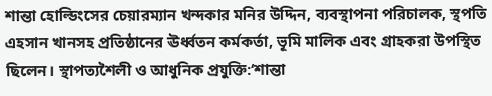শান্তা হোল্ডিংসের চেয়ারম্যান খন্দকার মনির উদ্দিন, ব্যবস্থাপনা পরিচালক, স্থপতি এহসান খানসহ প্রতিষ্ঠানের ঊর্ধ্বতন কর্মকর্তা, ভূমি মালিক এবং গ্রাহকরা উপস্থিত ছিলেন। স্থাপত্যশৈলী ও আধুনিক প্রযুক্তি:‘শান্তা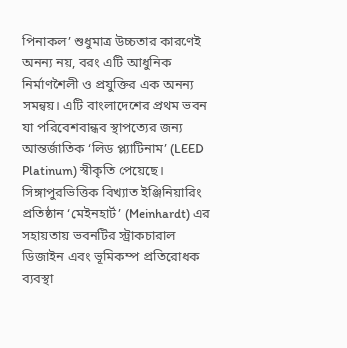পিনাকল’ শুধুমাত্র উচ্চতার কারণেই অনন্য নয়, বরং এটি আধুনিক নির্মাণশৈলী ও প্রযুক্তির এক অনন্য সমন্বয়। এটি বাংলাদেশের প্রথম ভবন যা পরিবেশবান্ধব স্থাপত্যের জন্য আন্তর্জাতিক ‘লিড প্ল্যাটিনাম’ (LEED Platinum) স্বীকৃতি পেয়েছে। সিঙ্গাপুরভিত্তিক বিখ্যাত ইঞ্জিনিয়ারিং প্রতিষ্ঠান ‘মেইনহার্ট’ (Meinhardt) এর সহায়তায় ভবনটির স্ট্রাকচারাল ডিজাইন এবং ভূমিকম্প প্রতিরোধক ব্যবস্থা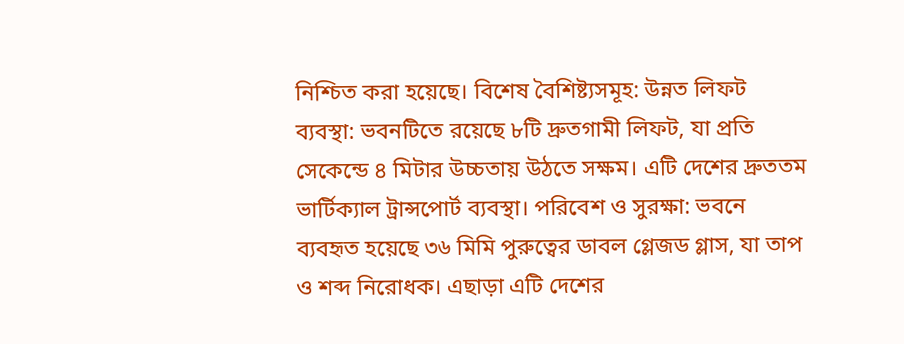নিশ্চিত করা হয়েছে। বিশেষ বৈশিষ্ট্যসমূহ: উন্নত লিফট ব্যবস্থা: ভবনটিতে রয়েছে ৮টি দ্রুতগামী লিফট, যা প্রতি সেকেন্ডে ৪ মিটার উচ্চতায় উঠতে সক্ষম। এটি দেশের দ্রুততম ভার্টিক্যাল ট্রান্সপোর্ট ব্যবস্থা। পরিবেশ ও সুরক্ষা: ভবনে ব্যবহৃত হয়েছে ৩৬ মিমি পুরুত্বের ডাবল গ্লেজড গ্লাস, যা তাপ ও শব্দ নিরোধক। এছাড়া এটি দেশের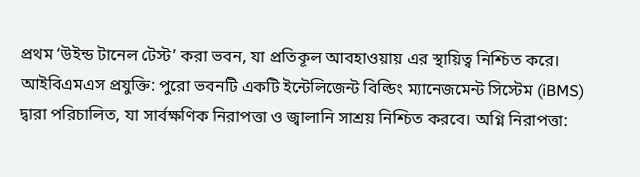প্রথম ‘উইন্ড টানেল টেস্ট’ করা ভবন, যা প্রতিকূল আবহাওয়ায় এর স্থায়িত্ব নিশ্চিত করে। আইবিএমএস প্রযুক্তি: পুরো ভবনটি একটি ইন্টেলিজেন্ট বিল্ডিং ম্যানেজমেন্ট সিস্টেম (iBMS) দ্বারা পরিচালিত, যা সার্বক্ষণিক নিরাপত্তা ও জ্বালানি সাশ্রয় নিশ্চিত করবে। অগ্নি নিরাপত্তা: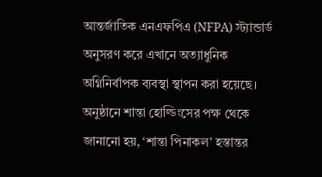আন্তর্জাতিক এনএফপিএ (NFPA) স্ট্যান্ডার্ড অনুসরণ করে এখানে অত্যাধুনিক অগ্নিনির্বাপক ব্যবস্থা স্থাপন করা হয়েছে। অনুষ্ঠানে শান্তা হোল্ডিংসের পক্ষ থেকে জানানো হয়, ‘শান্তা পিনাকল’ হস্তান্তর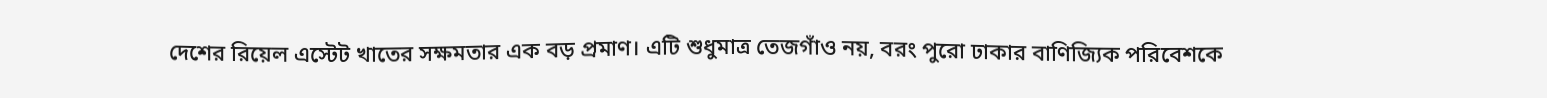দেশের রিয়েল এস্টেট খাতের সক্ষমতার এক বড় প্রমাণ। এটি শুধুমাত্র তেজগাঁও নয়, বরং পুরো ঢাকার বাণিজ্যিক পরিবেশকে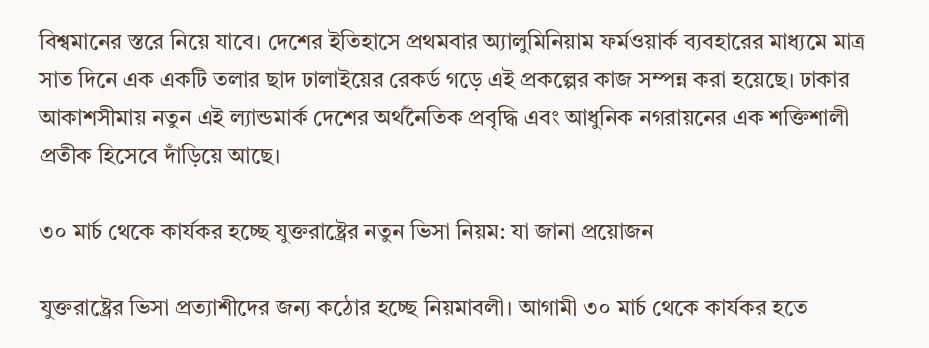বিশ্বমানের স্তরে নিয়ে যাবে। দেশের ইতিহাসে প্রথমবার অ্যালুমিনিয়াম ফর্মওয়ার্ক ব্যবহারের মাধ্যমে মাত্র সাত দিনে এক একটি তলার ছাদ ঢালাইয়ের রেকর্ড গড়ে এই প্রকল্পের কাজ সম্পন্ন করা হয়েছে। ঢাকার আকাশসীমায় নতুন এই ল্যান্ডমার্ক দেশের অর্থনৈতিক প্রবৃদ্ধি এবং আধুনিক নগরায়নের এক শক্তিশালী প্রতীক হিসেবে দাঁড়িয়ে আছে।

৩০ মার্চ থেকে কার্যকর হচ্ছে যুক্তরাষ্ট্রের নতুন ভিসা নিয়ম: যা জানা প্রয়োজন

যুক্তরাষ্ট্রের ভিসা প্রত্যাশীদের জন্য কঠোর হচ্ছে নিয়মাবলী। আগামী ৩০ মার্চ থেকে কার্যকর হতে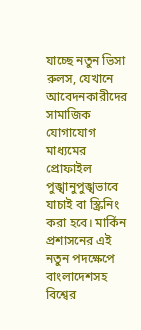যাচ্ছে নতুন ভিসা রুলস, যেখানে আবেদনকারীদের সামাজিক যোগাযোগ মাধ্যমের প্রোফাইল পুঙ্খানুপুঙ্খভাবে যাচাই বা স্ক্রিনিং করা হবে। মার্কিন প্রশাসনের এই নতুন পদক্ষেপে বাংলাদেশসহ বিশ্বের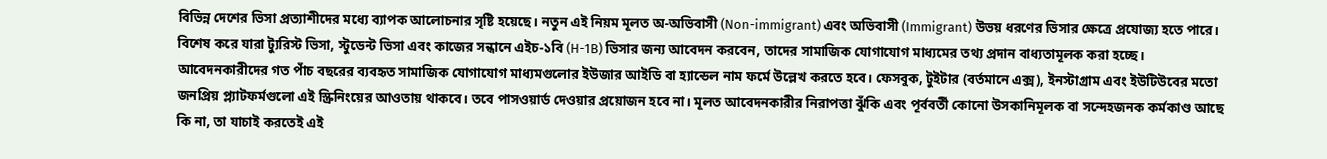বিভিন্ন দেশের ভিসা প্রত্যাশীদের মধ্যে ব্যাপক আলোচনার সৃষ্টি হয়েছে। নতুন এই নিয়ম মূলত অ-অভিবাসী (Non-immigrant) এবং অভিবাসী (Immigrant) উভয় ধরণের ভিসার ক্ষেত্রে প্রযোজ্য হতে পারে। বিশেষ করে যারা ট্যুরিস্ট ভিসা, স্টুডেন্ট ভিসা এবং কাজের সন্ধানে এইচ-১বি (H-1B) ভিসার জন্য আবেদন করবেন, তাদের সামাজিক যোগাযোগ মাধ্যমের তথ্য প্রদান বাধ্যতামূলক করা হচ্ছে। আবেদনকারীদের গত পাঁচ বছরের ব্যবহৃত সামাজিক যোগাযোগ মাধ্যমগুলোর ইউজার আইডি বা হ্যান্ডেল নাম ফর্মে উল্লেখ করতে হবে। ফেসবুক, টুইটার (বর্তমানে এক্স), ইনস্টাগ্রাম এবং ইউটিউবের মতো জনপ্রিয় প্ল্যাটফর্মগুলো এই স্ক্রিনিংয়ের আওতায় থাকবে। তবে পাসওয়ার্ড দেওয়ার প্রয়োজন হবে না। মূলত আবেদনকারীর নিরাপত্তা ঝুঁকি এবং পূর্ববর্তী কোনো উসকানিমূলক বা সন্দেহজনক কর্মকাণ্ড আছে কি না, তা যাচাই করতেই এই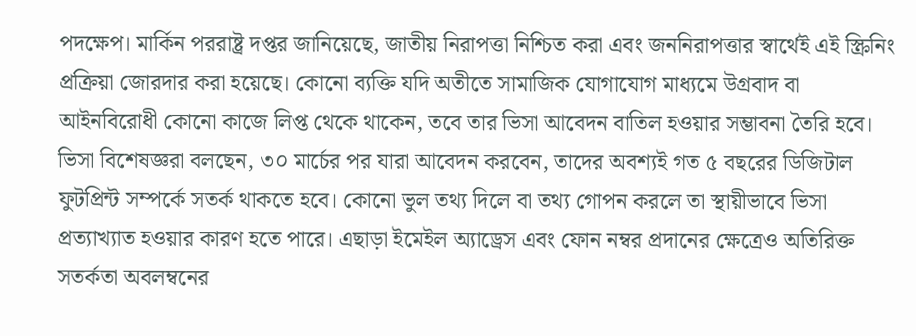পদক্ষেপ। মার্কিন পররাষ্ট্র দপ্তর জানিয়েছে, জাতীয় নিরাপত্তা নিশ্চিত করা এবং জননিরাপত্তার স্বার্থেই এই স্ক্রিনিং প্রক্রিয়া জোরদার করা হয়েছে। কোনো ব্যক্তি যদি অতীতে সামাজিক যোগাযোগ মাধ্যমে উগ্রবাদ বা আইনবিরোধী কোনো কাজে লিপ্ত থেকে থাকেন, তবে তার ভিসা আবেদন বাতিল হওয়ার সম্ভাবনা তৈরি হবে। ভিসা বিশেষজ্ঞরা বলছেন, ৩০ মার্চের পর যারা আবেদন করবেন, তাদের অবশ্যই গত ৫ বছরের ডিজিটাল ফুটপ্রিন্ট সম্পর্কে সতর্ক থাকতে হবে। কোনো ভুল তথ্য দিলে বা তথ্য গোপন করলে তা স্থায়ীভাবে ভিসা প্রত্যাখ্যাত হওয়ার কারণ হতে পারে। এছাড়া ইমেইল অ্যাড্রেস এবং ফোন নম্বর প্রদানের ক্ষেত্রেও অতিরিক্ত সতর্কতা অবলম্বনের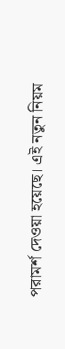পরামর্শ দেওয়া হয়েছে। এই নতুন নিয়ম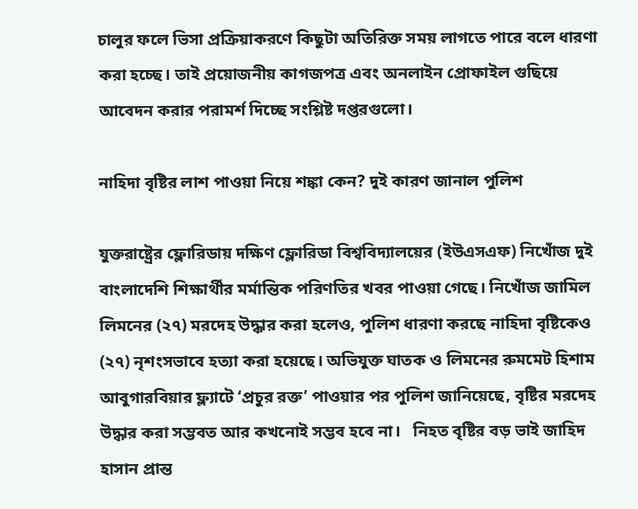চালুর ফলে ভিসা প্রক্রিয়াকরণে কিছুটা অতিরিক্ত সময় লাগতে পারে বলে ধারণা করা হচ্ছে। তাই প্রয়োজনীয় কাগজপত্র এবং অনলাইন প্রোফাইল গুছিয়ে আবেদন করার পরামর্শ দিচ্ছে সংশ্লিষ্ট দপ্তরগুলো।

নাহিদা বৃষ্টির লাশ পাওয়া নিয়ে শঙ্কা কেন? দুই কারণ জানাল পুলিশ

যুক্তরাষ্ট্রের ফ্লোরিডায় দক্ষিণ ফ্লোরিডা বিশ্ববিদ্যালয়ের (ইউএসএফ) নিখোঁজ দুই বাংলাদেশি শিক্ষার্থীর মর্মান্তিক পরিণতির খবর পাওয়া গেছে। নিখোঁজ জামিল লিমনের (২৭) মরদেহ উদ্ধার করা হলেও, পুলিশ ধারণা করছে নাহিদা বৃষ্টিকেও (২৭) নৃশংসভাবে হত্যা করা হয়েছে। অভিযুক্ত ঘাতক ও লিমনের রুমমেট হিশাম আবুগারবিয়ার ফ্ল্যাটে ‘প্রচুর রক্ত’ পাওয়ার পর পুলিশ জানিয়েছে, বৃষ্টির মরদেহ উদ্ধার করা সম্ভবত আর কখনোই সম্ভব হবে না।   নিহত বৃষ্টির বড় ভাই জাহিদ হাসান প্রান্ত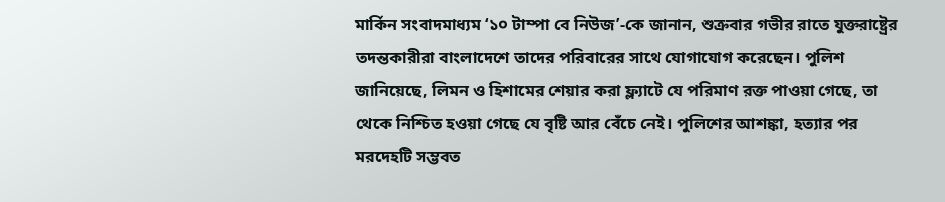মার্কিন সংবাদমাধ্যম ‘১০ টাম্পা বে নিউজ’-কে জানান, শুক্রবার গভীর রাতে যুক্তরাষ্ট্রের তদন্তকারীরা বাংলাদেশে তাদের পরিবারের সাথে যোগাযোগ করেছেন। পুলিশ জানিয়েছে, লিমন ও হিশামের শেয়ার করা ফ্ল্যাটে যে পরিমাণ রক্ত পাওয়া গেছে, তা থেকে নিশ্চিত হওয়া গেছে যে বৃষ্টি আর বেঁচে নেই। পুলিশের আশঙ্কা, হত্যার পর মরদেহটি সম্ভবত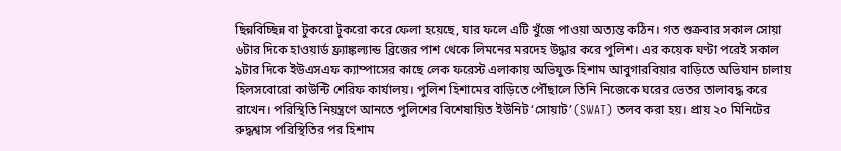ছিন্নবিচ্ছিন্ন বা টুকরো টুকরো করে ফেলা হয়েছে, যার ফলে এটি খুঁজে পাওয়া অত্যন্ত কঠিন। গত শুক্রবার সকাল সোয়া ৬টার দিকে হাওয়ার্ড ফ্র্যাঙ্কল্যান্ড ব্রিজের পাশ থেকে লিমনের মরদেহ উদ্ধার করে পুলিশ। এর কয়েক ঘণ্টা পরেই সকাল ৯টার দিকে ইউএসএফ ক্যাম্পাসের কাছে লেক ফরেস্ট এলাকায় অভিযুক্ত হিশাম আবুগারবিয়ার বাড়িতে অভিযান চালায় হিলসবোরো কাউন্টি শেরিফ কার্যালয়। পুলিশ হিশামের বাড়িতে পৌঁছালে তিনি নিজেকে ঘরের ভেতর তালাবদ্ধ করে রাখেন। পরিস্থিতি নিয়ন্ত্রণে আনতে পুলিশের বিশেষায়িত ইউনিট ‘সোয়াট’ (SWAT) তলব করা হয়। প্রায় ২০ মিনিটের রুদ্ধশ্বাস পরিস্থিতির পর হিশাম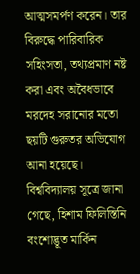আত্মসমর্পণ করেন। তার বিরুদ্ধে পারিবারিক সহিংসতা, তথ্যপ্রমাণ নষ্ট করা এবং অবৈধভাবে মরদেহ সরানোর মতো ছয়টি গুরুতর অভিযোগ আনা হয়েছে।   বিশ্ববিদ্যালয় সূত্রে জানা গেছে, হিশাম ফিলিস্তিনি বংশোদ্ভূত মার্কিন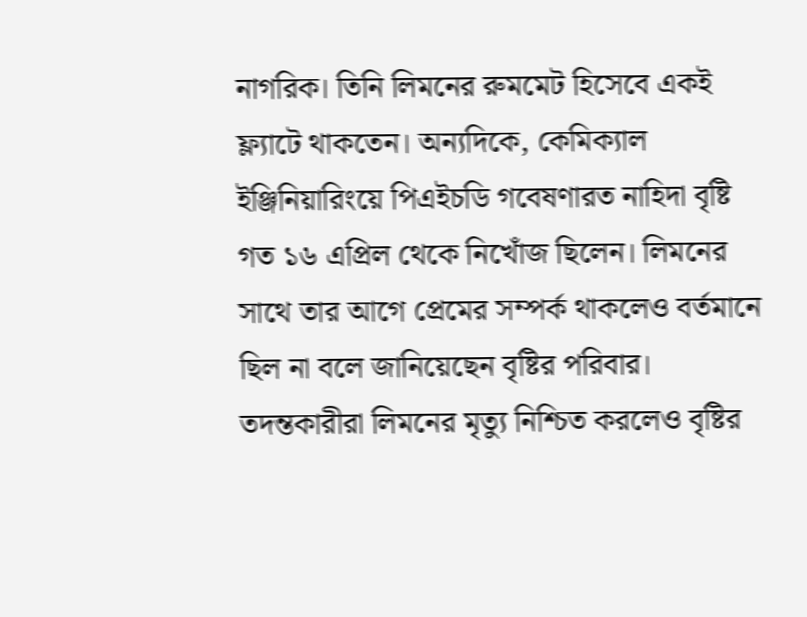নাগরিক। তিনি লিমনের রুমমেট হিসেবে একই ফ্ল্যাটে থাকতেন। অন্যদিকে, কেমিক্যাল ইঞ্জিনিয়ারিংয়ে পিএইচডি গবেষণারত নাহিদা বৃষ্টি গত ১৬ এপ্রিল থেকে নিখোঁজ ছিলেন। লিমনের সাথে তার আগে প্রেমের সম্পর্ক থাকলেও বর্তমানে ছিল না বলে জানিয়েছেন বৃষ্টির পরিবার।   তদন্তকারীরা লিমনের মৃত্যু নিশ্চিত করলেও বৃষ্টির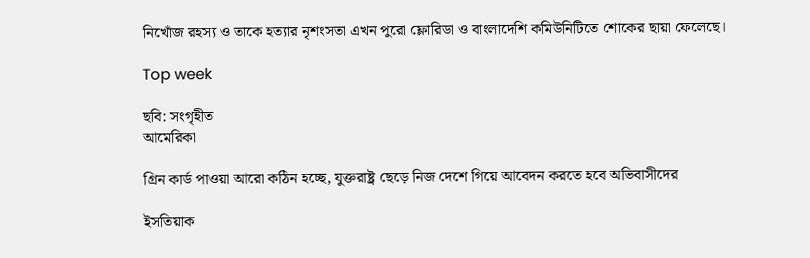নিখোঁজ রহস্য ও তাকে হত্যার নৃশংসতা এখন পুরো ফ্লোরিডা ও বাংলাদেশি কমিউনিটিতে শোকের ছায়া ফেলেছে।

Top week

ছবি: সংগৃহীত
আমেরিকা

গ্রিন কার্ড পাওয়া আরো কঠিন হচ্ছে, যুক্তরাষ্ট্র ছেড়ে নিজ দেশে গিয়ে আবেদন করতে হবে অভিবাসীদের

ইসতিয়াক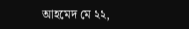আহমেদ মে ২২,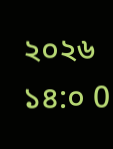২০২৬ ১৪:০ 0